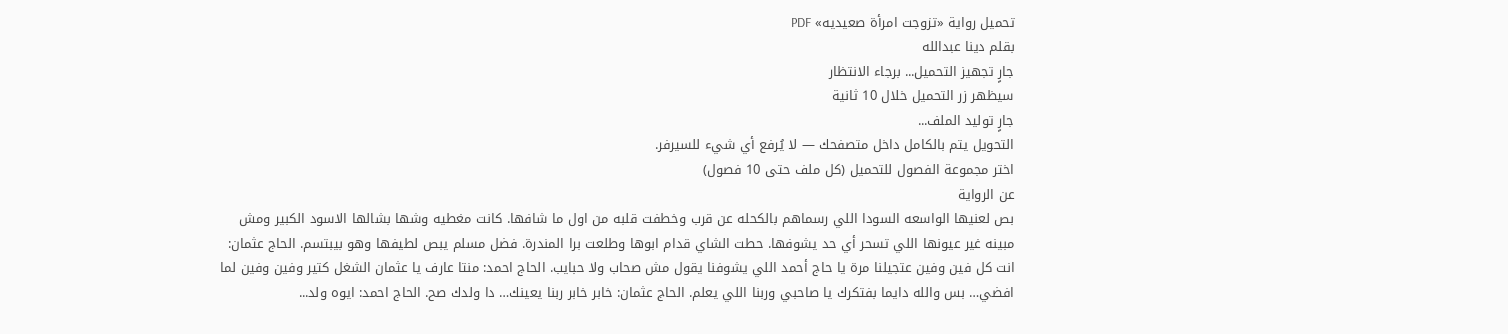تحميل رواية «تزوجت امرأة صعيديه» PDF
بقلم دينا عبدالله
جارٍ تجهيز التحميل... برجاء الانتظار
سيظهر زر التحميل خلال 10 ثانية
جارٍ توليد الملف...
التحويل يتم بالكامل داخل متصفحك — لا يُرفع أي شيء للسيرفر.
اختر مجموعة الفصول للتحميل (كل ملف حتى 10 فصول)
عن الرواية
بص لعنيها الواسعه السودا اللي رسماهم بالكحله عن قرب وخطفت قلبه من اول ما شافها. كانت مغطيه وشها بشالها الاسود الكبير ومش مبينه غير عيونها اللي تسحر أي حد يشوفها. حطت الشاي قدام ابوها وطلعت برا المندرة. فضل مسلم يبص لطيفها وهو بيبتسم. الحاج عثمان: انت كل فين وفين عتجيلنا مرة يا حاج أحمد اللي يشوفنا يقول مش صحاب ولا حبايب. الحاج احمد: منتا عارف يا عثمان الشغل كتير وفين وفين لما افضي… بس والله دايما بفتكرك يا صاحبي وربنا اللي يعلم. الحاج عثمان: خابر خابر ربنا يعينك… دا ولدك صح. الحاج احمد: ايوه ولد...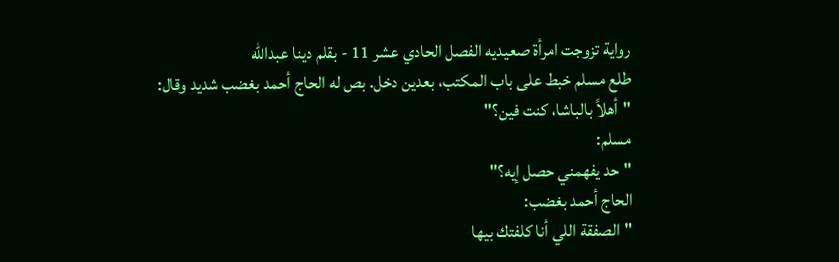رواية تزوجت امرأة صعيديه الفصل الحادي عشر 11 - بقلم دينا عبدالله
طلع مسلم خبط على باب المكتب، بعدين دخل. بص له الحاج أحمد بغضب شديد وقال:
"أهلاً بالباشا، كنت فين؟"
مسلم:
"حد يفهمني حصل إيه؟"
الحاج أحمد بغضب:
"الصفقة اللي أنا كلفتك بيها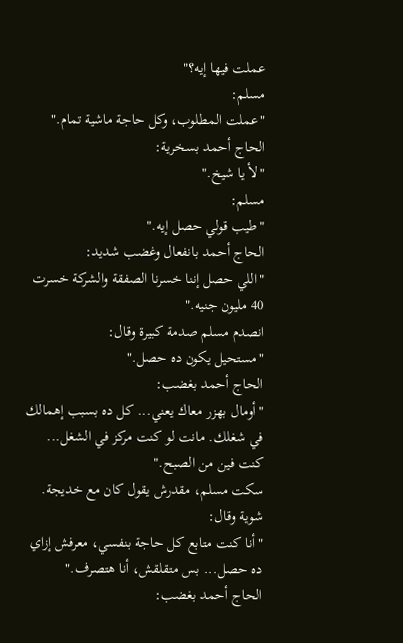عملت فيها إيه؟"
مسلم:
"عملت المطلوب، وكل حاجة ماشية تمام."
الحاج أحمد بسخرية:
"لأ يا شيخ."
مسلم:
"طيب قولي حصل إيه."
الحاج أحمد بانفعال وغضب شديد:
"اللي حصل إننا خسرنا الصفقة والشركة خسرت 40 مليون جنيه."
انصدم مسلم صدمة كبيرة وقال:
"مستحيل يكون ده حصل."
الحاج أحمد بغضب:
"أومال بهزر معاك يعني... كل ده بسبب إهمالك في شغلك. مانت لو كنت مركز في الشغل... كنت فين من الصبح."
سكت مسلم، مقدرش يقول كان مع خديجة. شوية وقال:
"أنا كنت متابع كل حاجة بنفسي، معرفش إزاي ده حصل... بس متقلقش، أنا هتصرف."
الحاج أحمد بغضب: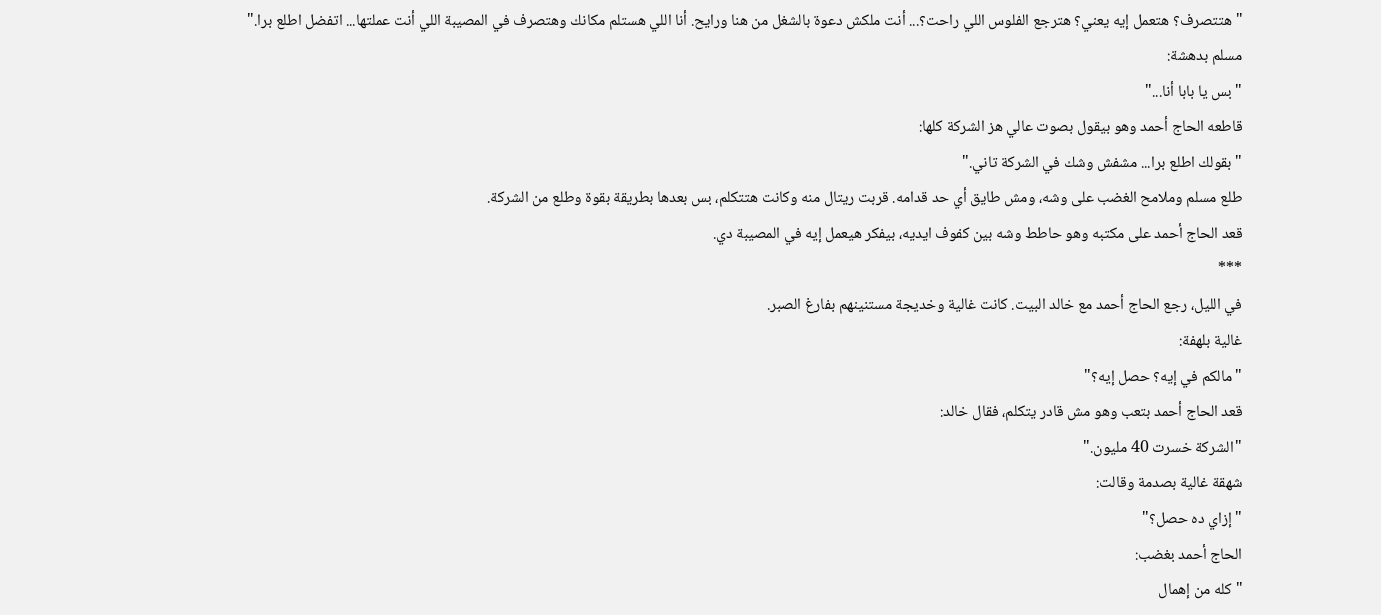"هتتصرف؟ هتعمل إيه يعني؟ هترجع الفلوس اللي راحت؟... أنت ملكش دعوة بالشغل من هنا ورايح. أنا اللي هستلم مكانك وهتصرف في المصيبة اللي أنت عملتها... اتفضل اطلع برا."
مسلم بدهشة:
"بس يا بابا أنا..."
قاطعه الحاج أحمد وهو بيقول بصوت عالي هز الشركة كلها:
"بقولك اطلع برا... مشفش وشك في الشركة تاني."
طلع مسلم وملامح الغضب على وشه، ومش طايق أي حد قدامه. قربت ريتال منه وكانت هتتكلم، بس بعدها بطريقة بقوة وطلع من الشركة.
قعد الحاج أحمد على مكتبه وهو حاطط وشه بين كفوف ايديه، بيفكر هيعمل إيه في المصيبة دي.
***
في الليل، رجع الحاج أحمد مع خالد البيت. كانت غالية وخديجة مستنينهم بفارغ الصبر.
غالية بلهفة:
"مالكم في إيه؟ حصل إيه؟"
قعد الحاج أحمد بتعب وهو مش قادر يتكلم، فقال خالد:
"الشركة خسرت 40 مليون."
شهقة غالية بصدمة وقالت:
"إزاي ده حصل؟"
الحاج أحمد بغضب:
"كله من إهمال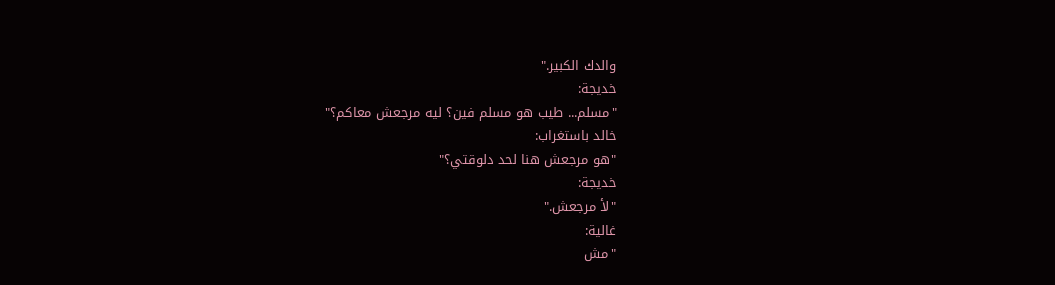والدك الكبير."
خديجة:
"مسلم... طيب هو مسلم فين؟ ليه مرجعش معاكم؟"
خالد باستغراب:
"هو مرجعش هنا لحد دلوقتي؟"
خديجة:
"لأ مرجعش."
غالية:
"مش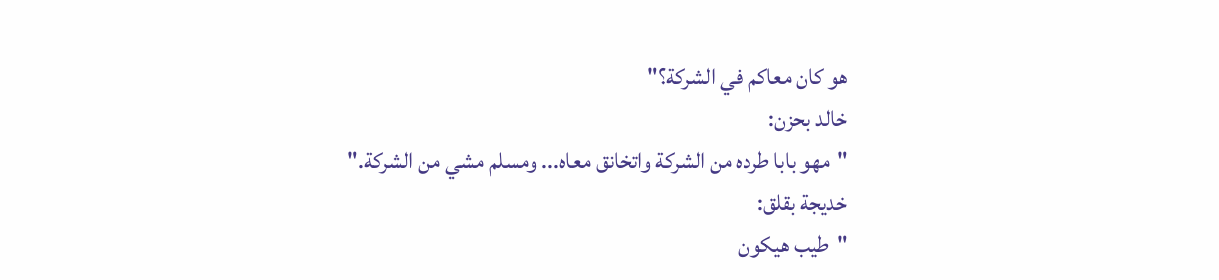هو كان معاكم في الشركة؟"
خالد بحزن:
"مهو بابا طرده من الشركة واتخانق معاه... ومسلم مشي من الشركة."
خديجة بقلق:
"طيب هيكون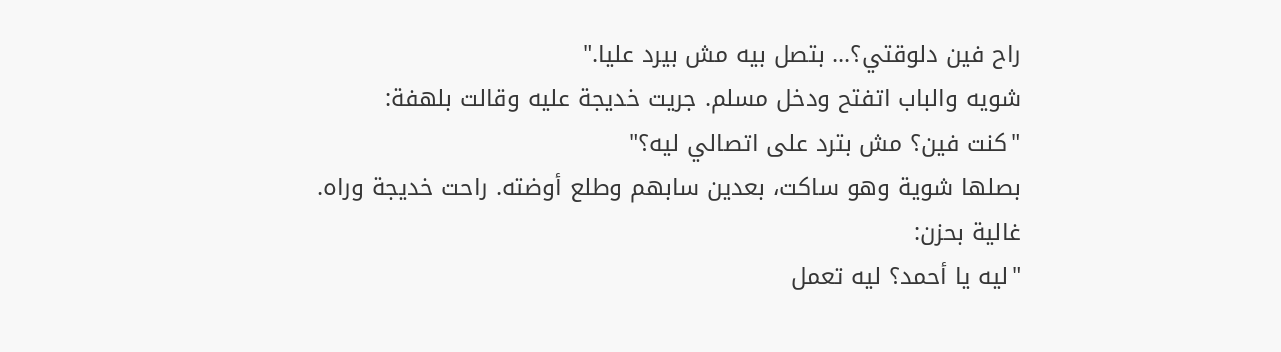راح فين دلوقتي؟... بتصل بيه مش بيرد عليا."
شويه والباب اتفتح ودخل مسلم. جريت خديجة عليه وقالت بلهفة:
"كنت فين؟ مش بترد على اتصالي ليه؟"
بصلها شوية وهو ساكت، بعدين سابهم وطلع أوضته. راحت خديجة وراه.
غالية بحزن:
"ليه يا أحمد؟ ليه تعمل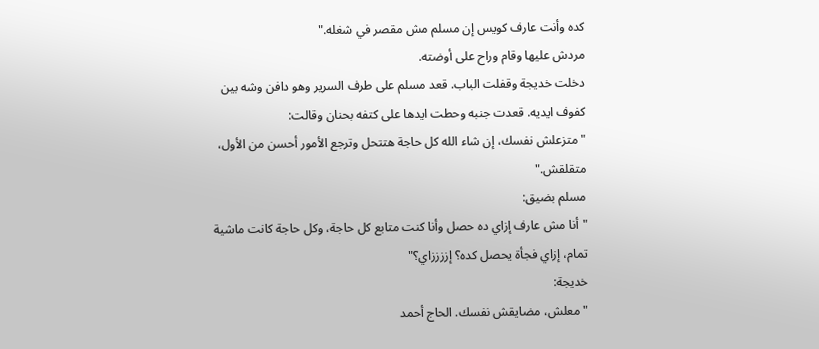كده وأنت عارف كويس إن مسلم مش مقصر في شغله."
مردش عليها وقام وراح على أوضته.
دخلت خديجة وقفلت الباب. قعد مسلم على طرف السرير وهو دافن وشه بين كفوف ايديه. قعدت جنبه وحطت ايدها على كتفه بحنان وقالت:
"متزعلش نفسك، إن شاء الله كل حاجة هتتحل وترجع الأمور أحسن من الأول، متقلقش."
مسلم بضيق:
"أنا مش عارف إزاي ده حصل وأنا كنت متابع كل حاجة، وكل حاجة كانت ماشية تمام، إزاي فجأة يحصل كده؟ إززززاي؟"
خديجة:
"معلش، مضايقش نفسك. الحاج أحمد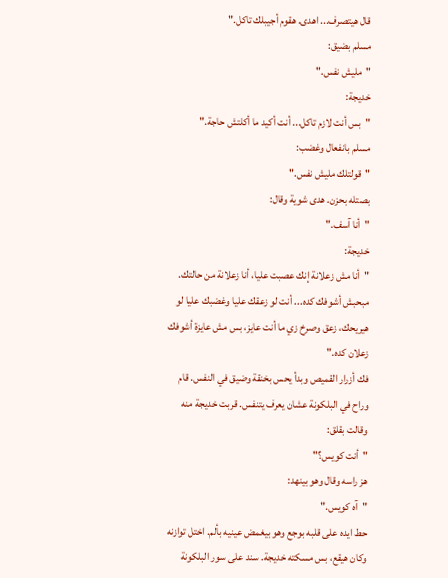قال هيتصرف... اهدى. هقوم أجيبلك تاكل."
مسلم بضيق:
"مليش نفس."
خديجة:
"بس أنت لازم تاكل... أنت أكيد ما أكلتش حاجة."
مسلم بانفعال وغضب:
"قولتلك مليش نفس."
بصتله بحزن. هدى شوية وقال:
"أنا آسف."
خديجة:
"أنا مش زعلانة إنك عصبت عليا، أنا زعلانة من حالتك. مبحبش أشوفك كده... أنت لو زعقك عليا وغضبك عليا لو هيريحك، زعق وصرخ زي ما أنت عايز، بس مش عايزة أشوفك زعلان كده."
فك أزرار القميص وبدأ يحس بخنقة وضيق في النفس. قام وراح في البلكونة عشان يعرف يتنفس. قربت خديجة منه وقالت بقلق:
"أنت كويس؟"
هز راسه وقال وهو بينهد:
"آه كويس."
حط ايده على قلبه بوجع وهو بيغمض عينيه بألم. اختل توازنه وكان هيقع، بس مسكته خديجة. سند على سور البلكونة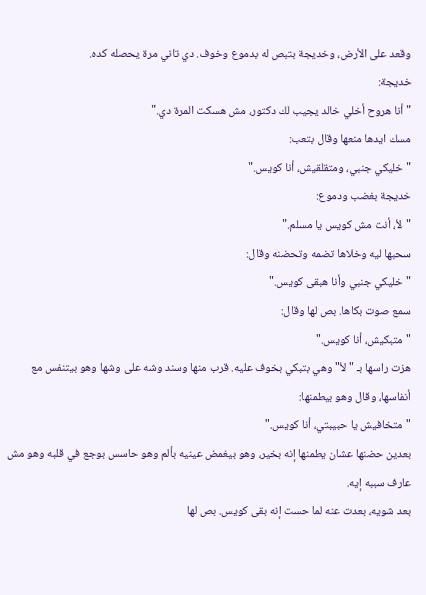وقعد على الأرض، وخديجة بتبص له بدموع وخوف. دي تاني مرة يحصله كده.
خديجة:
"أنا هروح أخلي خالد يجيب لك دكتور، مش هسكت المرة دي."
مسك ايدها منعها وقال بتعب:
"خليكي جنبي، ومتقلقيش، أنا كويس."
خديجة بغضب ودموع:
"لأ، أنت مش كويس يا مسلم."
سحبها ليه وخلاها تضمه وتحضنه وقال:
"خليكي جنبي وأنا هبقى كويس."
سمع صوت بكاها. بص لها وقال:
"متبكيش، أنا كويس."
هزت راسها بـ "لأ" وهي بتبكي بخوف عليه. قرب منها وسند وشه على وشها وهو بيتنفس مع أنفاسها، وقال وهو بيطمنها:
"متخافيش يا حبيبتي، أنا كويس."
بعدين حضنها عشان يطمنها إنه بخير، وهو بيغمض عينيه بألم وهو حاسس بوجع في قلبه وهو مش عارف سببه إيه.
بعد شويه، بعدت عنه لما حست إنه بقى كويس. بص لها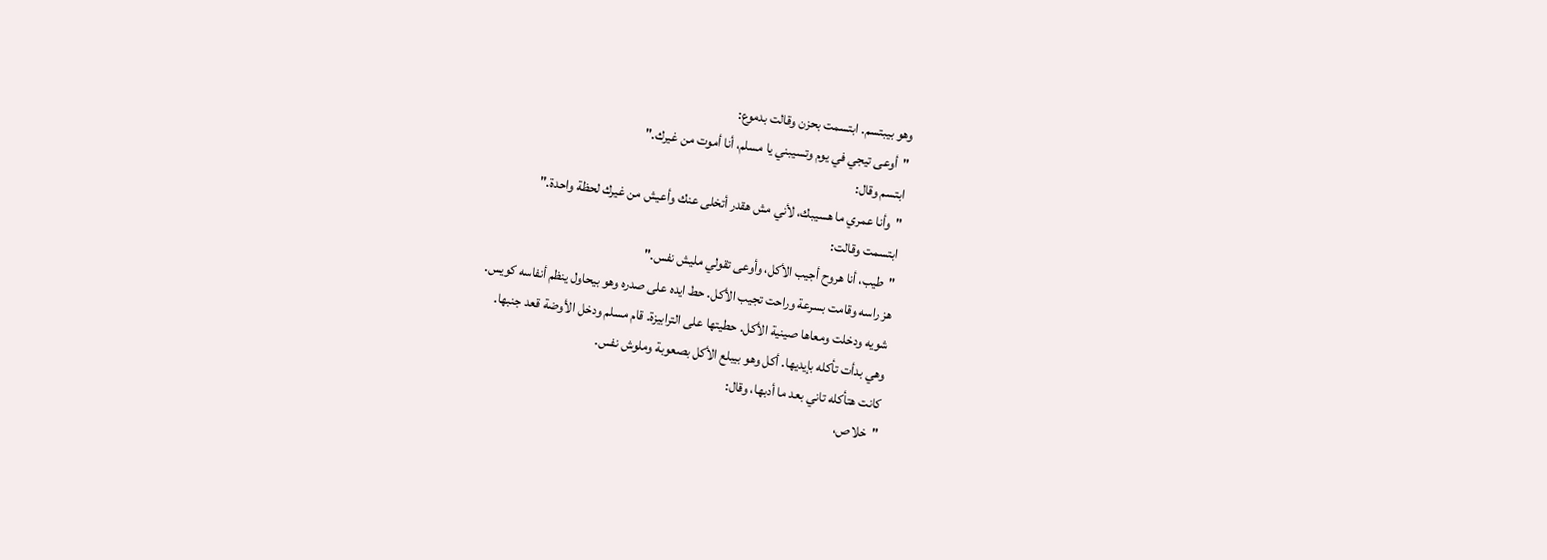وهو بيبتسم. ابتسمت بحزن وقالت بدموع:
"أوعى تيجي في يوم وتسيبني يا مسلم، أنا أموت من غيرك."
ابتسم وقال:
"وأنا عمري ما هسيبك، لأني مش هقدر أتخلى عنك وأعيش من غيرك لحظة واحدة."
ابتسمت وقالت:
"طيب، أنا هروح أجيب الأكل، وأوعى تقولي مليش نفس."
هز راسه وقامت بسرعة وراحت تجيب الأكل. حط ايده على صدره وهو بيحاول ينظم أنفاسه كويس.
شويه ودخلت ومعاها صينية الأكل. حطيتها على الترابيزة. قام مسلم ودخل الأوضة قعد جنبها.
وهي بدأت تأكله بإيديها. أكل وهو بيبلع الأكل بصعوبة وملوش نفس.
كانت هتأكله تاني بعد ما أدبها، وقال:
"خلاص،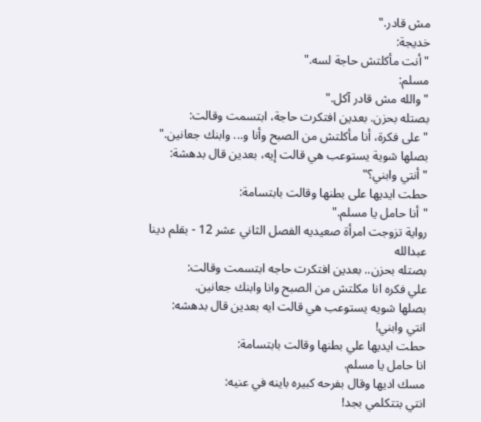مش قادر."
خديجة:
"أنت مأكلتش حاجة لسه."
مسلم:
"والله مش قادر آكل."
بصتله بحزن. بعدين افتكرت حاجة، ابتسمت وقالت:
"على فكرة، أنا مأكلتش من الصبح وأنا و... وابنك جعانين."
بصلها شوية يستوعب هي قالت إيه، بعدين قال بدهشة:
"أنتي وابني؟"
حطت ايديها على بطنها وقالت بابتسامة:
"أنا حامل يا مسلم."
رواية تزوجت امرأة صعيديه الفصل الثاني عشر 12 - بقلم دينا عبدالله
بصتله بحزن.. بعدين افتكرت حاجه ابتسمت وقالت:
علي فكره انا مكلتش من الصبح وانا وابنك جعانين.
بصلها شويه يستوعب هي قالت ايه بعدين قال بدهشه:
انتي وابني!
حطت ايديها علي بطنها وقالت بابتسامة:
انا حامل يا مسلم.
مسك اديها وقال بفرحه كبيره باينه في عنيه:
انتي بتتكلمي بجد!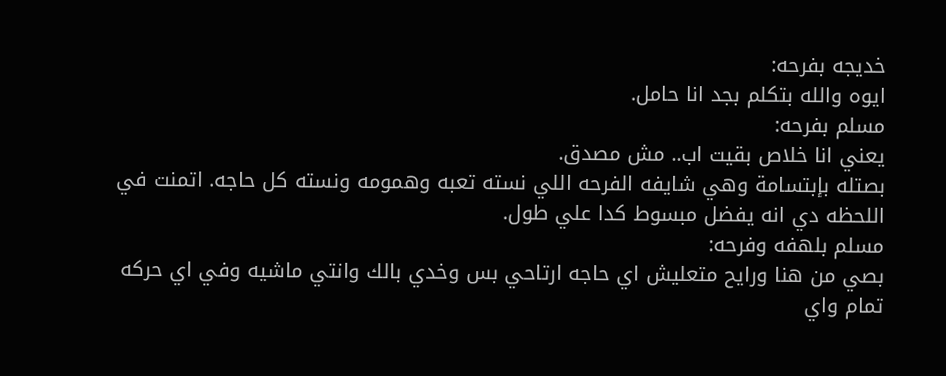خديجه بفرحه:
ايوه والله بتكلم بجد انا حامل.
مسلم بفرحه:
يعني انا خلاص بقيت اب.. مش مصدق.
بصتله بإبتسامة وهي شايفه الفرحه اللي نسته تعبه وهمومه ونسته كل حاجه. اتمنت في اللحظه دي انه يفضل مبسوط كدا علي طول.
مسلم بلهفه وفرحه:
بصي من هنا ورايح متعليش اي حاجه ارتاحي بس وخدي بالك وانتي ماشيه وفي اي حركه تمام واي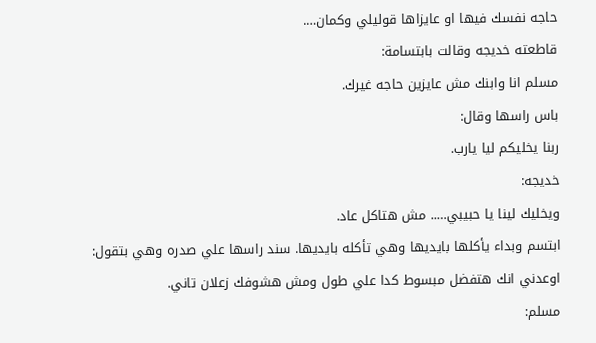حاجه نفسك فيها او عايزاها قوليلي وكمان….
قاطعته خديجه وقالت بابتسامة:
مسلم انا وابنك مش عايزين حاجه غيرك.
باس راسها وقال:
ربنا يخليكم ليا يارب.
خديجه:
ويخليك لينا يا حبيبي….. مش هتاكل عاد.
ابتسم وبداء يأكلها بايديها وهي تأكله بايديها. سند راسها علي صدره وهي بتقول:
اوعدني انك هتفضل مبسوط كدا علي طول ومش هشوفك زعلان تاني.
مسلم: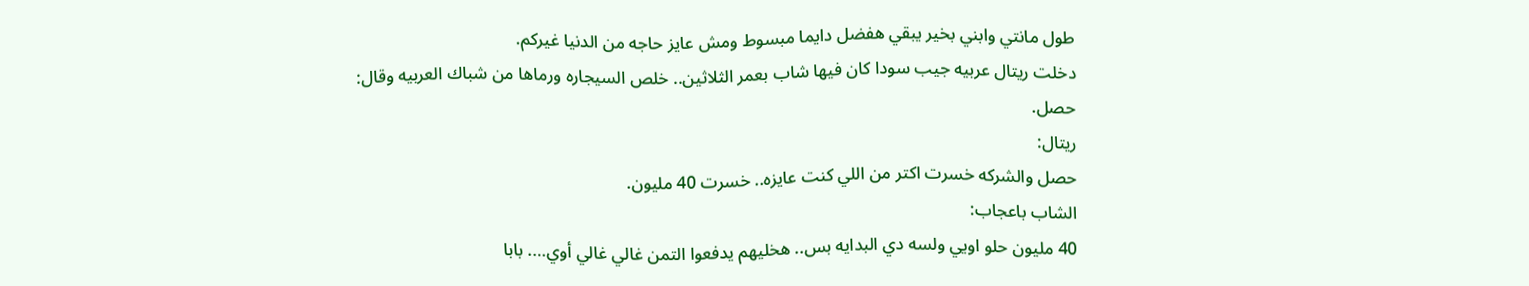طول مانتي وابني بخير يبقي هفضل دايما مبسوط ومش عايز حاجه من الدنيا غيركم.
دخلت ريتال عربيه جيب سودا كان فيها شاب بعمر الثلاثين.. خلص السيجاره ورماها من شباك العربيه وقال:
حصل.
ريتال:
حصل والشركه خسرت اكتر من اللي كنت عايزه.. خسرت 40 مليون.
الشاب باعجاب:
40 مليون حلو اويي ولسه دي البدايه بس.. هخليهم يدفعوا التمن غالي غالي أوي…. بابا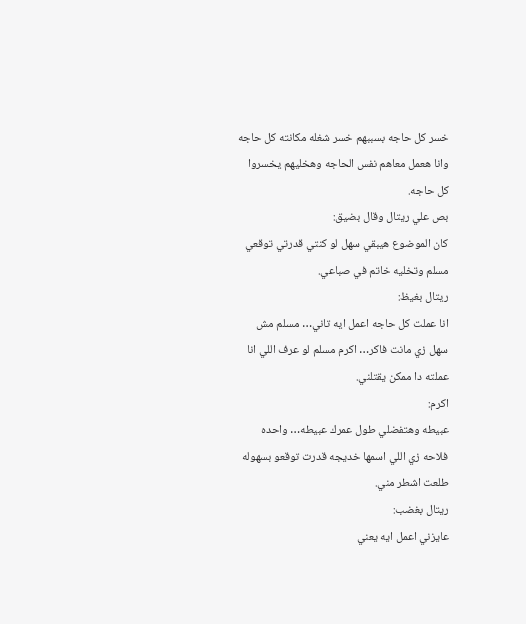خسر كل حاجه بسببهم خسر شغله مكانته كل حاجه وانا هعمل معاهم نفس الحاجه وهخليهم يخسروا كل حاجه.
بص علي ريتال وقال بضيق:
كان الموضوع هيبقي سهل لو كنتي قدرتي توقعي مسلم وتخليه خاتم في صباعي.
ريتال بغيظ:
انا عملت كل حاجه اعمل ايه تاني… مسلم مش سهل زي مانت فاكر… اكرم مسلم لو عرف اللي انا عملته دا ممكن يقتلني.
اكرم:
عبيطه وهتفضلي طول عمرك عبيطه… واحده فلاحه زي اللي اسمها خديجه قدرت توقعو بسهوله طلعت اشطر مني.
ريتال بغضب:
عايزني اعمل ايه يعني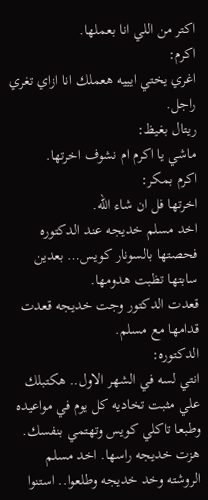اكتر من اللي انا بعملها.
اكرم:
اغري يختي ايييه هعملك انا ازاي تغري راجل.
ريتال بغيظ:
ماشي يا اكرم ام نشوف اخرتها.
اكرم بمكر:
اخرتها فل ان شاء الله.
اخد مسلم خديجه عند الدكتوره فحصتها بالسونار كويس… بعدين سابتها تظبت هدومها.
قعدت الدكتور وجت خديجه قعدت قدامها مع مسلم.
الدكتوره:
انتي لسه في الشهر الاول.. هكتبلك علي مثبت تخاديه كل يوم في مواعيده وطبعا تاكلي كويس وتهتمي بنفسك.
هزت خديجه راسها. اخد مسلم الروشته وخد خديجه وطلعوا.. استنوا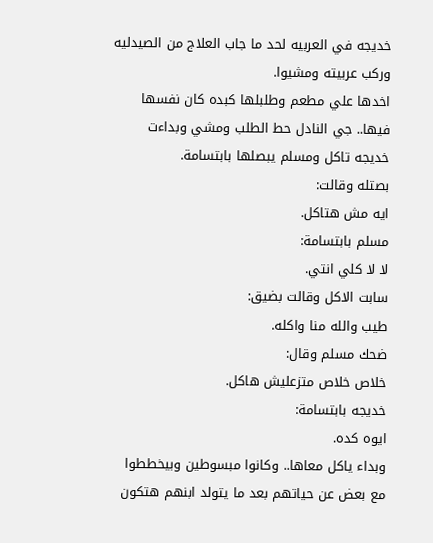خديجه في العربيه لحد ما جاب العلاج من الصيدليه وركب عربيته ومشيوا.
اخدها علي مطعم وطلبلها كبده كان نفسها فيها.. جي النادل حط الطلب ومشي وبداءت خديجه تاكل ومسلم يبصلها بابتسامة.
بصتله وقالت:
ايه مش هتاكل.
مسلم بابتسامة:
لا لا كلي انتي.
سابت الاكل وقالت بضيق:
طيب والله منا واكله.
ضحك مسلم وقال:
خلاص خلاص متزعليش هاكل.
خديجه بابتسامة:
ايوه كده.
وبداء ياكل معاها.. وكانوا مبسوطين وبيخططوا مع بعض عن حياتهم بعد ما يتولد ابنهم هتكون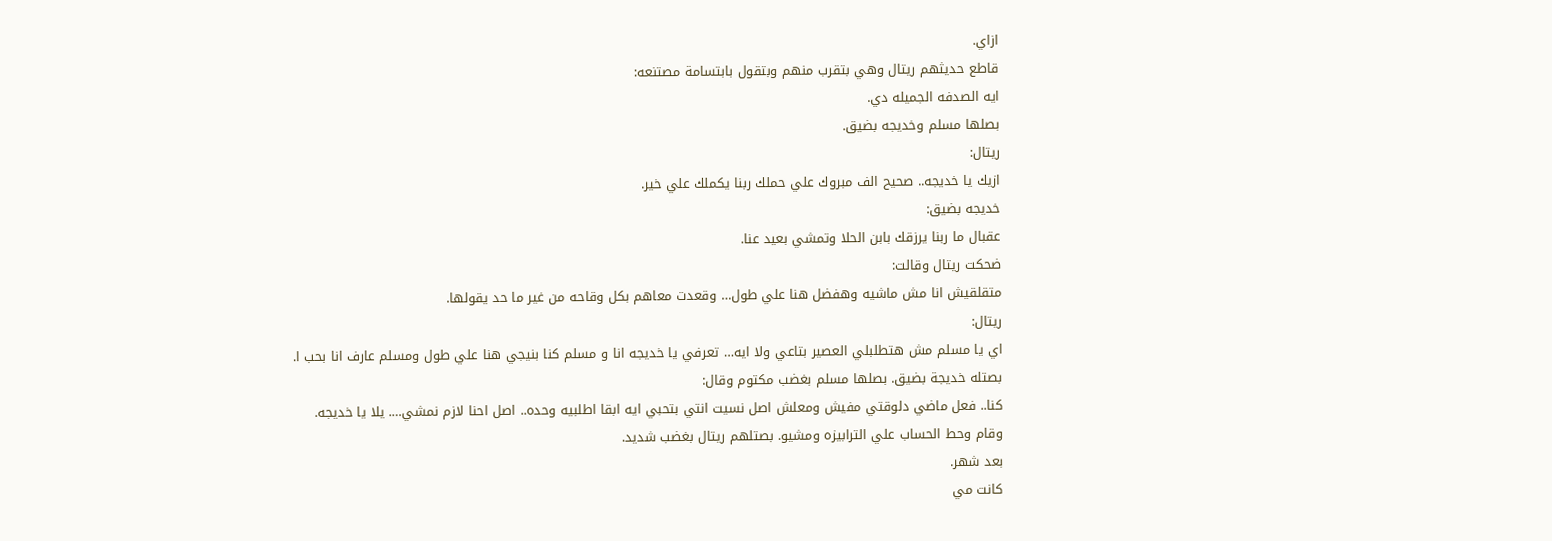ازاي.
قاطع حديثهم ريتال وهي بتقرب منهم وبتقول بابتسامة مصتنعه:
ايه الصدفه الجميله دي.
بصلها مسلم وخديجه بضيق.
ريتال:
ازيك يا خديجه.. صحيح الف مبروك علي حملك ربنا يكملك علي خير.
خديجه بضيق:
عقبال ما ربنا يرزقك بابن الحلا وتمشي بعيد عنا.
ضحكت ريتال وقالت:
متقلقيش انا مش ماشيه وهفضل هنا علي طول… وقعدت معاهم بكل وقاحه من غير ما حد يقولها.
ريتال:
اي يا مسلم مش هتطلبلي العصير بتاعي ولا ايه… تعرفي يا خديجه انا و مسلم كنا بنيجي هنا علي طول ومسلم عارف انا بحب ا.
بصتله خديجة بضيق. بصلها مسلم بغضب مكتوم وقال:
كنا.. فعل ماضي دلوقتي مفيش ومعلش اصل نسيت انتي بتحبي ايه ابقا اطلبيه وحده.. اصل احنا لازم نمشي…. يلا يا خديجه.
وقام وحط الحساب علي الترابيزه ومشيو. بصتلهم ريتال بغضب شديد.
بعد شهر.
كانت مي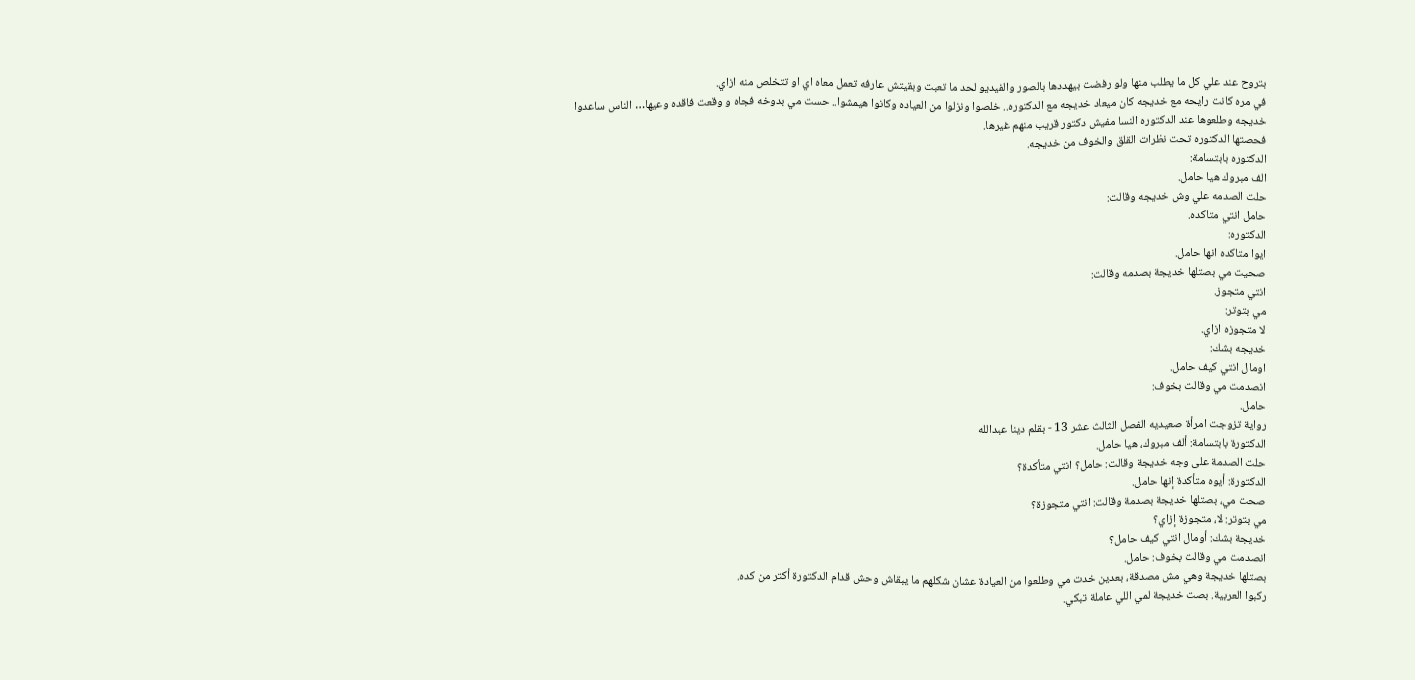بتروح عند علي كل ما يطلب منها ولو رفضت بيهددها بالصور والفيديو لحد ما تعبت وبقيتش عارفه تعمل معاه اي او تتخلص منه ازاي.
في مره كانت رايحه مع خديجه كان ميعاد خديجه مع الدكتوره.. خلصوا ونزلوا من العياده وكانوا هيمشوا.. حست مي بدوخه فجاه و وقعت فاقده وعيها… الناس ساعدوا خديجه وطلعوها عند الدكتوره النسا مفيش دكتور قريب منهم غيرها.
فحصتها الدكتوره تحت نظرات القلق والخوف من خديجه.
الدكتوره بابتسامة:
الف مبروك هيا حامل.
حلت الصدمه علي وش خديجه وقالت:
حامل انتي متاكده.
الدكتوره:
ايوا متاكده انها حامل.
صحيت مي بصتلها خديجة بصدمه وقالت:
انتي متجوز.
مي بتوتر:
لا متجوزه ازاي.
خديجه بشك:
اومال انتي كيف حامل.
انصدمت مي وقالت بخوف:
حامل.
رواية تزوجت امرأة صعيديه الفصل الثالث عشر 13 - بقلم دينا عبدالله
الدكتورة بابتسامة: ألف مبروك، هيا حامل.
حلت الصدمة على وجه خديجة وقالت: حامل؟ انتي متأكدة؟
الدكتورة: أيوه متأكدة إنها حامل.
صحت مي، بصتلها خديجة بصدمة وقالت: انتي متجوزة؟
مي بتوتر: لا، متجوزة إزاي؟
خديجة بشك: أومال انتي كيف حامل؟
انصدمت مي وقالت بخوف: حامل.
بصتلها خديجة وهي مش مصدقة، بعدين خدت مي وطلعوا من العيادة عشان شكلهم ما يبقاش وحش قدام الدكتورة أكتر من كده.
ركبوا العربية. بصت خديجة لمي اللي عاملة تبكي.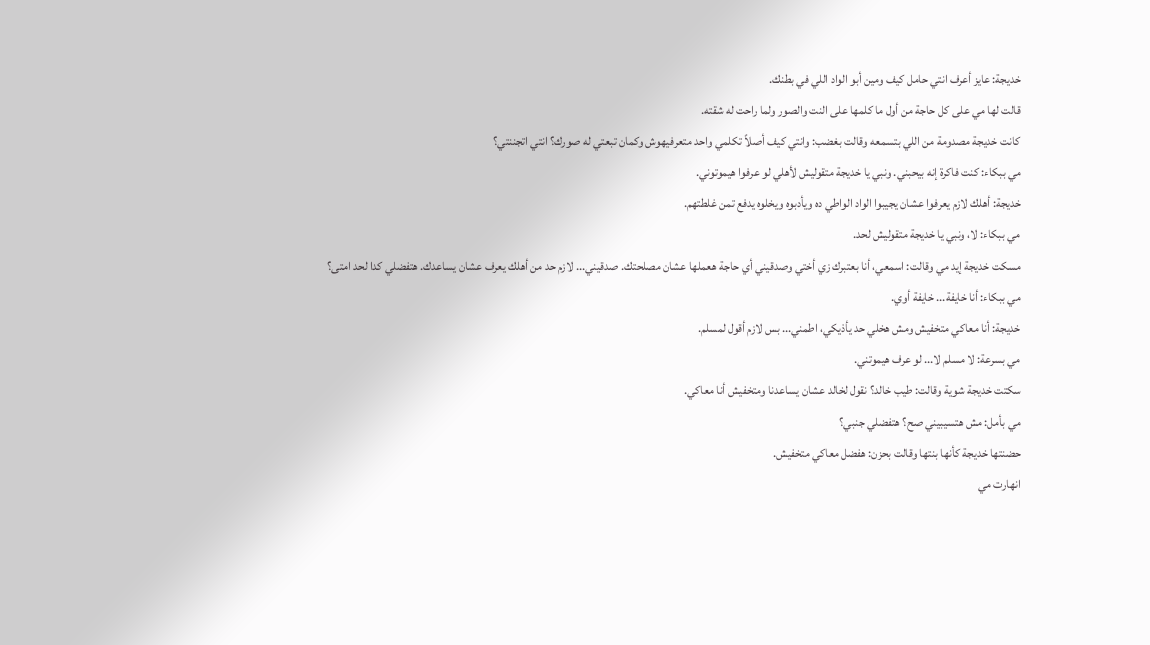خديجة: عايز أعرف انتي حامل كيف ومين أبو الواد اللي في بطنك.
قالت لها مي على كل حاجة من أول ما كلمها على النت والصور ولما راحت له شقته.
كانت خديجة مصدومة من اللي بتسمعه وقالت بغضب: وانتي كيف أصلاً تكلمي واحد متعرفيهوش وكمان تبعتي له صورك؟ انتي اتجننتي؟
مي ببكاء: كنت فاكرة إنه بيحبني. ونبي يا خديجة متقوليش لأهلي لو عرفوا هيموتوني.
خديجة: أهلك لازم يعرفوا عشان يجيبوا الواد الواطي ده ويأدبوه ويخلوه يدفع تمن غلطتهم.
مي ببكاء: لا، ونبي يا خديجة متقوليش لحد.
مسكت خديجة إيد مي وقالت: اسمعي، أنا بعتبرك زي أختي وصدقيني أي حاجة هعملها عشان مصلحتك. صدقيني... لازم حد من أهلك يعرف عشان يساعدك. هتفضلي كدا لحد امتى؟
مي ببكاء: أنا خايفة... خايفة أوي.
خديجة: أنا معاكي متخفيش ومش هخلي حد يأذيكي، اطمني... بس لازم أقول لمسلم.
مي بسرعة: لا مسلم لا... لو عرف هيموتني.
سكتت خديجة شوية وقالت: طيب خالد؟ نقول لخالد عشان يساعدنا ومتخفيش أنا معاكي.
مي بأمل: مش هتسيبيني صح؟ هتفضلي جنبي؟
حضنتها خديجة كأنها بنتها وقالت بحزن: هفضل معاكي متخفيش.
انهارت مي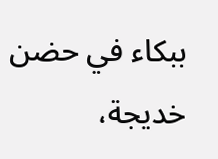ببكاء في حضن خديجة،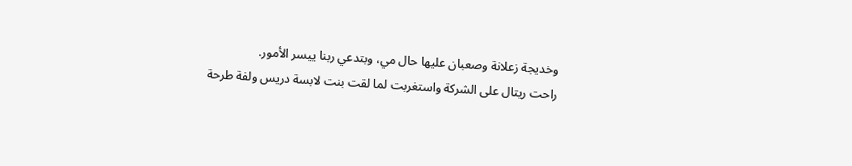وخديجة زعلانة وصعبان عليها حال مي، وبتدعي ربنا ييسر الأمور.
راحت ريتال على الشركة واستغربت لما لقت بنت لابسة دريس ولفة طرحة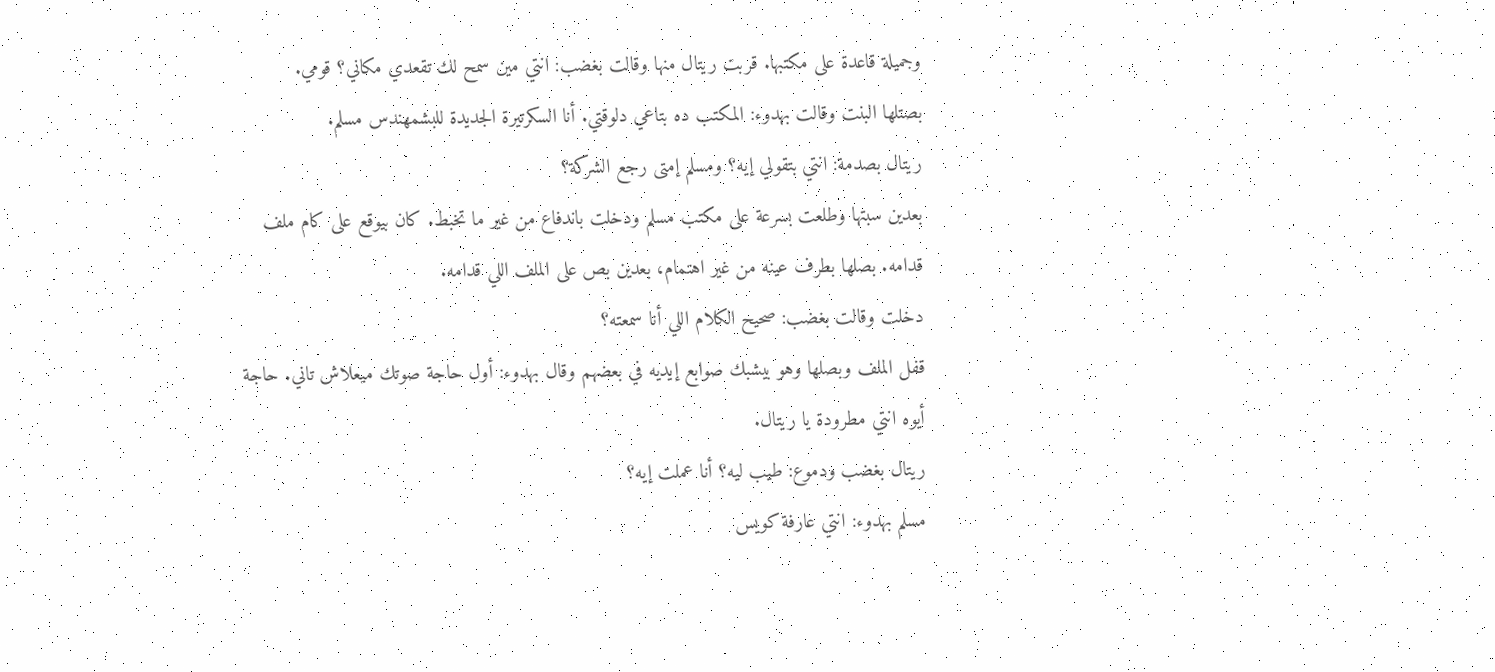وجميلة قاعدة على مكتبها. قربت ريتال منها وقالت بغضب: انتي مين سمح لك تقعدي مكاني؟ قومي.
بصتلها البنت وقالت بهدوء: المكتب ده بتاعي دلوقتي. أنا السكرتيرة الجديدة للبشمهندس مسلم.
ريتال بصدمة: انتي بتقولي إيه؟ ومسلم إمتى رجع الشركة؟
بعدين سبتها وطلعت بسرعة على مكتب مسلم ودخلت باندفاع من غير ما تخبط. كان بيوقع على كام ملف قدامه. بصلها بطرف عينه من غير اهتمام، بعدين بص على الملف اللي قدامه.
دخلت وقالت بغضب: صحيح الكلام اللي أنا سمعته؟
قفل الملف وبصلها وهو بيشبك صوابع إيديه في بعضهم وقال بهدوء: أول حاجة صوتك ميعلاش تاني. حاجة أيوه انتي مطرودة يا ريتال.
ريتال بغضب ودموع: طيب ليه؟ أنا عملت إيه؟
مسلم بهدوء: انتي عارفة كويس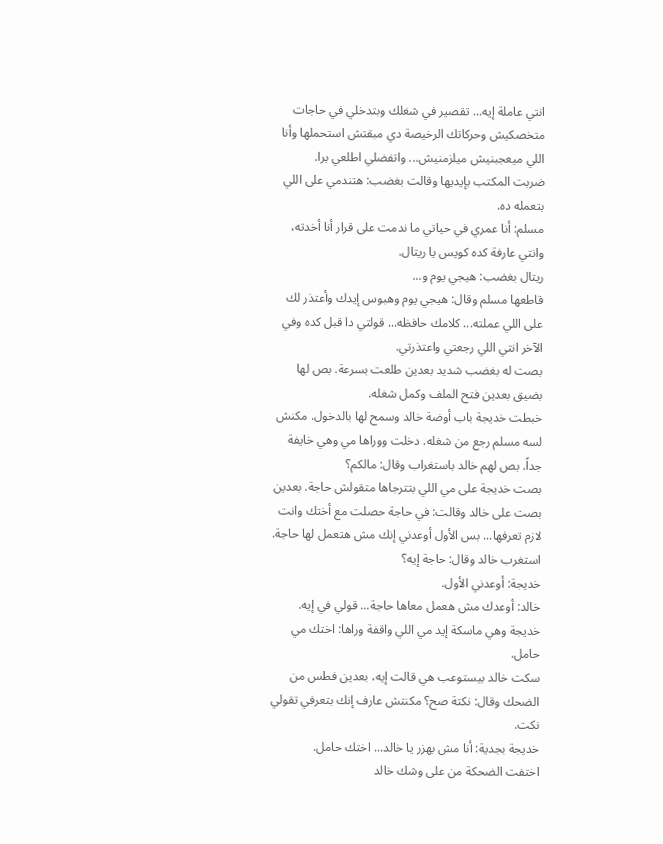انتي عاملة إيه... تقصير في شغلك وبتدخلي في حاجات متخصكيش وحركاتك الرخيصة دي مبقتش استحملها وأنا اللي ميعجبنيش ميلزمنيش... واتفضلي اطلعي برا.
ضربت المكتب بإيديها وقالت بغضب: هتندمي على اللي بتعمله ده.
مسلم: أنا عمري في حياتي ما ندمت على قرار أنا أخدته، وانتي عارفة كده كويس يا ريتال.
ريتال بغضب: هيجي يوم و...
قاطعها مسلم وقال: هيجي يوم وهبوس إيدك وأعتذر لك على اللي عملته... كلامك حافظه... قولتي دا قبل كده وفي الآخر انتي اللي رجعتي واعتذرتي.
بصت له بغضب شديد بعدين طلعت بسرعة. بص لها بضيق بعدين فتح الملف وكمل شغله.
خبطت خديجة باب أوضة خالد وسمح لها بالدخول. مكنش لسه مسلم رجع من شغله. دخلت ووراها مي وهي خايفة جداً. بص لهم خالد باستغراب وقال: مالكم؟
بصت خديجة على مي اللي بتترجاها متقولش حاجة. بعدين بصت على خالد وقالت: في حاجة حصلت مع أختك وانت لازم تعرفها... بس الأول أوعدني إنك مش هتعمل لها حاجة.
استغرب خالد وقال: حاجة إيه؟
خديجة: أوعدني الأول.
خالد: أوعدك مش هعمل معاها حاجة... قولي في إيه.
خديجة وهي ماسكة إيد مي اللي واقفة وراها: اختك مي حامل.
سكت خالد بيستوعب هي قالت إيه، بعدين فطس من الضحك وقال: نكتة صح؟ مكنتش عارف إنك بتعرفي تقولي نكت.
خديجة بجدية: أنا مش بهزر يا خالد... اختك حامل.
اختفت الضحكة من على وشك خالد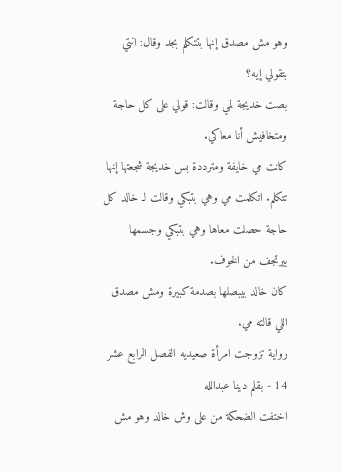وهو مش مصدق إنها بتتكلم بجد وقال: انتي بتقولي إيه؟
بصت خديجة لمي وقالت: قولي على كل حاجة ومتخافيش أنا معاكي.
كانت مي خايفة ومترددة بس خديجة شجعتها إنها تتكلم. اتكلمت مي وهي بتبكي وقالت لـ خالد كل حاجة حصلت معاها وهي بتبكي وجسمها بيرتجف من الخوف.
كان خالد بيبصلها بصدمة كبيرة ومش مصدق اللي قالته مي.
رواية تزوجت امرأة صعيديه الفصل الرابع عشر 14 - بقلم دينا عبدالله
اختفت الضحكة من على وش خالد وهو مش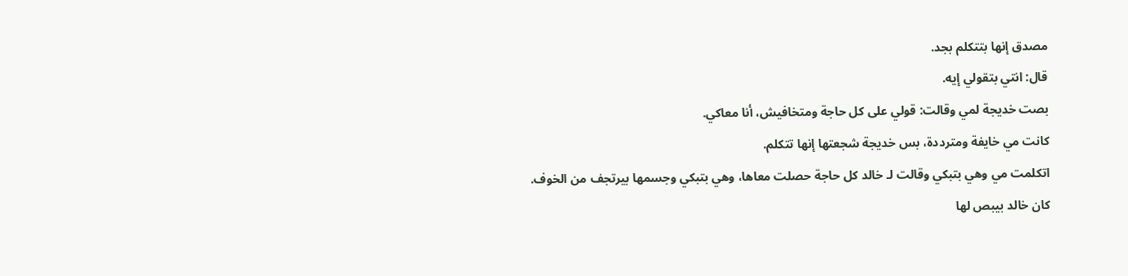مصدق إنها بتتكلم بجد.
قال: انتي بتقولي إيه.
بصت خديجة لمي وقالت: قولي على كل حاجة ومتخافيش، أنا معاكي.
كانت مي خايفة ومترددة، بس خديجة شجعتها إنها تتكلم.
اتكلمت مي وهي بتبكي وقالت لـ خالد كل حاجة حصلت معاها، وهي بتبكي وجسمها بيرتجف من الخوف.
كان خالد بيبص لها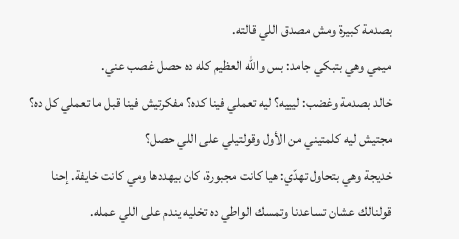بصدمة كبيرة ومش مصدق اللي قالته.
ميمي وهي بتبكي جامد: بس والله العظيم كله ده حصل غصب عني.
خالد بصدمة وغضب: ليييه؟ ليه تعملي فينا كده؟ مفكرتيش فينا قبل ما تعملي كل ده؟ مجتيش ليه كلمتيني من الأول وقولتيلي على اللي حصل؟
خديجة وهي بتحاول تهدّي: هيا كانت مجبورة، كان بيهددها ومي كانت خايفة. إحنا قولنالك عشان تساعدنا وتمسك الواطي ده تخليه يندم على اللي عمله.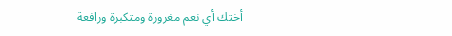أختك أي نعم مغرورة ومتكبرة ورافعة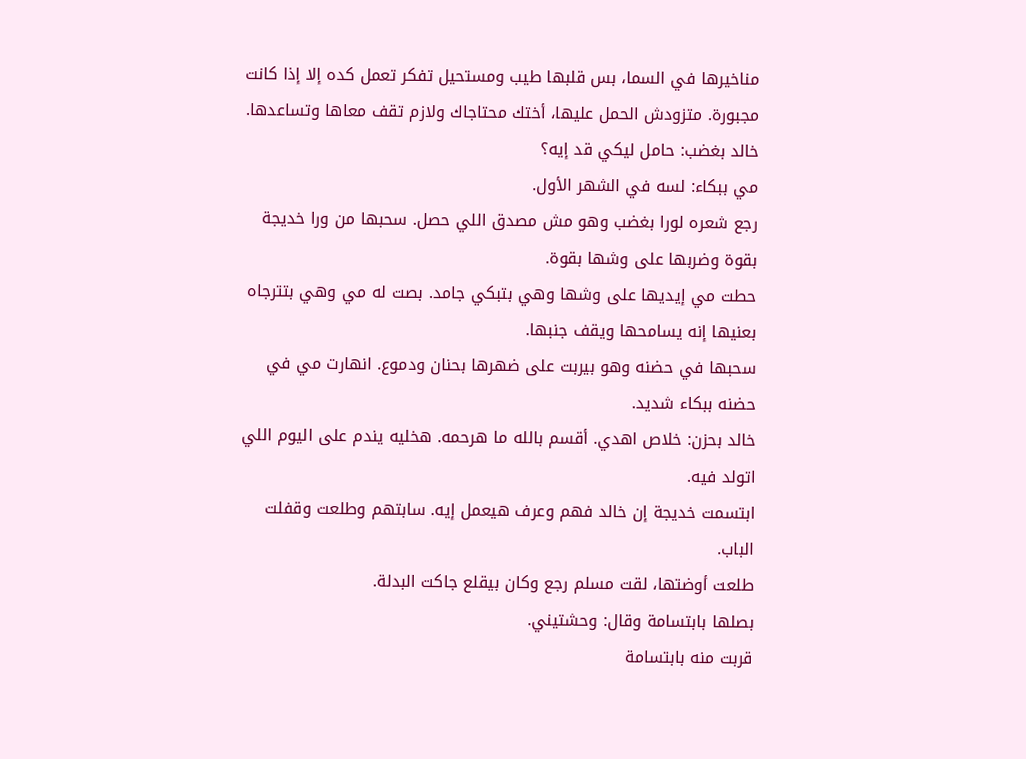مناخيرها في السما، بس قلبها طيب ومستحيل تفكر تعمل كده إلا إذا كانت مجبورة. متزودش الحمل عليها، أختك محتاجاك ولازم تقف معاها وتساعدها.
خالد بغضب: حامل ليكي قد إيه؟
مي ببكاء: لسه في الشهر الأول.
رجع شعره لورا بغضب وهو مش مصدق اللي حصل. سحبها من ورا خديجة بقوة وضربها على وشها بقوة.
حطت مي إيديها على وشها وهي بتبكي جامد. بصت له مي وهي بتترجاه بعنيها إنه يسامحها ويقف جنبها.
سحبها في حضنه وهو بيربت على ضهرها بحنان ودموع. انهارت مي في حضنه ببكاء شديد.
خالد بحزن: خلاص اهدي. أقسم بالله ما هرحمه. هخليه يندم على اليوم اللي اتولد فيه.
ابتسمت خديجة إن خالد فهم وعرف هيعمل إيه. سابتهم وطلعت وقفلت الباب.
طلعت أوضتها، لقت مسلم رجع وكان بيقلع جاكت البدلة.
بصلها بابتسامة وقال: وحشتيني.
قربت منه بابتسامة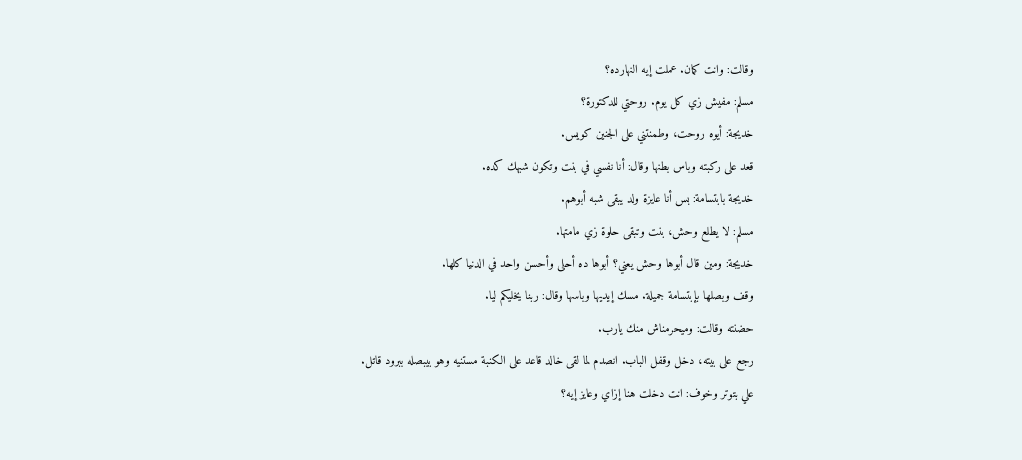وقالت: وانت كمان. عملت إيه النهارده؟
مسلم: مفيش زي كل يوم. روحتي للدكتورة؟
خديجة: أيوه روحت، وطمنتني على الجنين كويس.
قعد على ركبته وباس بطنها وقال: أنا نفسي في بنت وتكون شبهك كده.
خديجة بابتسامة: بس أنا عايزة ولد يبقى شبه أبوهم.
مسلم: لا يطلع وحش، بنت وتبقى حلوة زي مامتها.
خديجة: ومين قال أبوها وحش يعني؟ أبوها ده أحلى وأحسن واحد في الدنيا كلها.
وقف وبصلها بإبتسامة جميلة. مسك إيديها وباسها وقال: ربنا يخليكم ليا.
حضنته وقالت: وميحرمناش منك يارب.
رجع على بيته، دخل وقفل الباب. انصدم لما لقى خالد قاعد على الكنبة مستنيه وهو بيبصله ببرود قاتل.
علي بتوتر وخوف: انت دخلت هنا إزاي وعايز إيه؟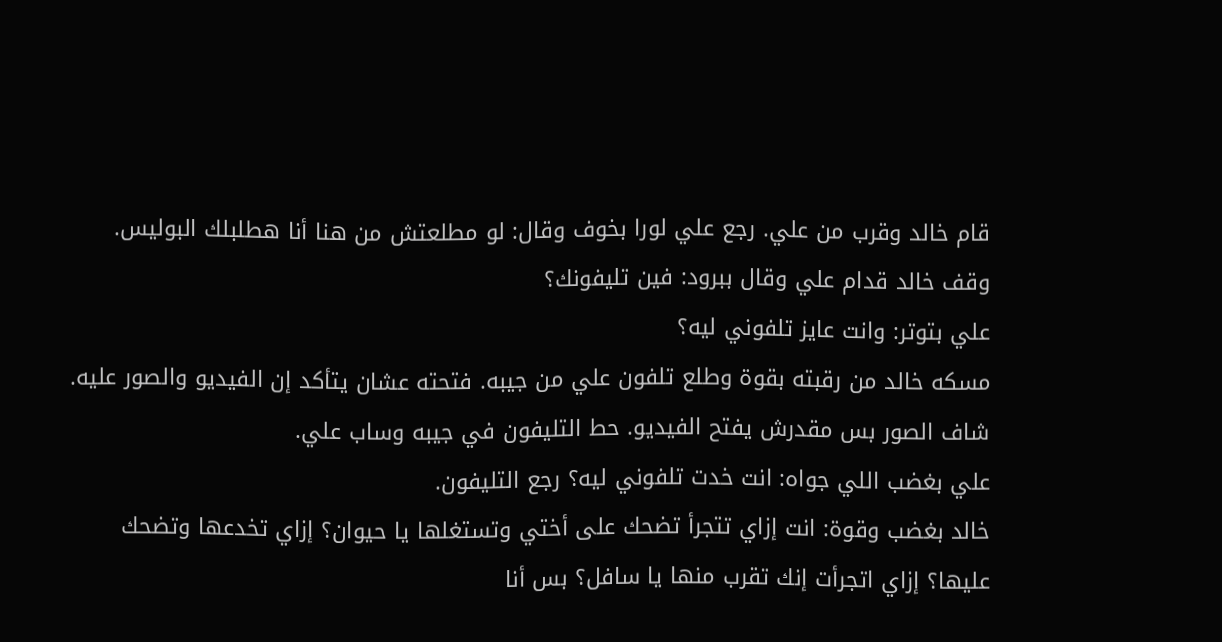قام خالد وقرب من علي. رجع علي لورا بخوف وقال: لو مطلعتش من هنا أنا هطلبلك البوليس.
وقف خالد قدام علي وقال ببرود: فين تليفونك؟
علي بتوتر: وانت عايز تلفوني ليه؟
مسكه خالد من رقبته بقوة وطلع تلفون علي من جيبه. فتحته عشان يتأكد إن الفيديو والصور عليه. شاف الصور بس مقدرش يفتح الفيديو. حط التليفون في جيبه وساب علي.
علي بغضب اللي جواه: انت خدت تلفوني ليه؟ رجع التليفون.
خالد بغضب وقوة: انت إزاي تتجرأ تضحك على أختي وتستغلها يا حيوان؟ إزاي تخدعها وتضحك عليها؟ إزاي اتجرأت إنك تقرب منها يا سافل؟ بس أنا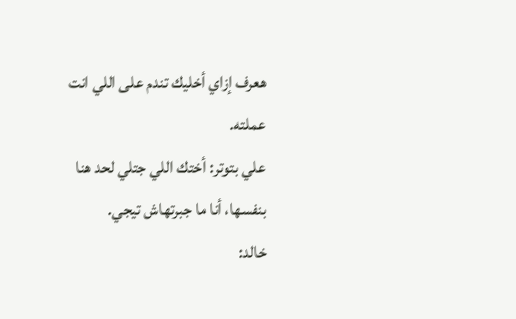هعرف إزاي أخليك تندم على اللي انت عملته.
علي بتوتر: أختك اللي جتلي لحد هنا بنفسها، أنا ما جبرتهاش تيجي.
خالد: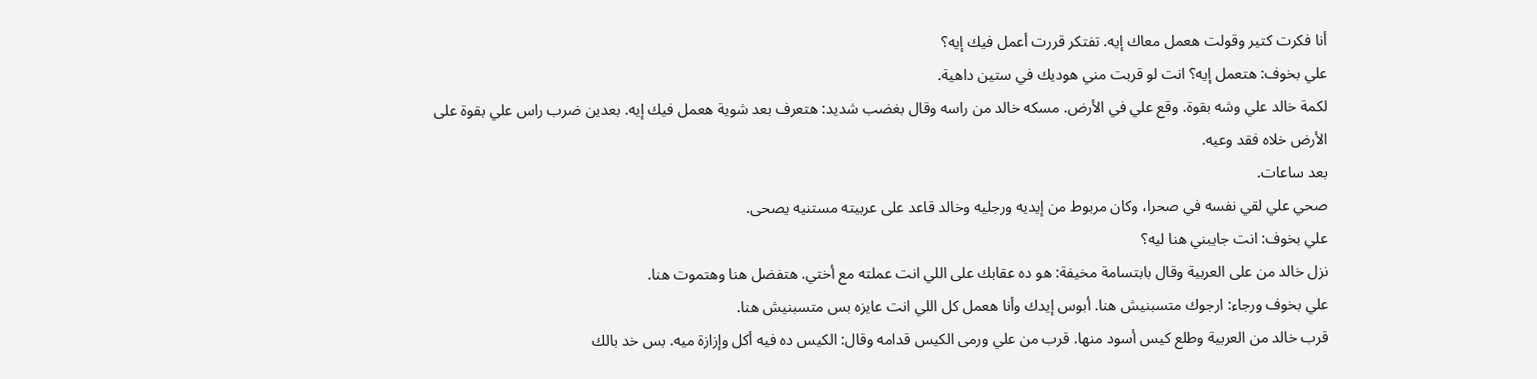أنا فكرت كتير وقولت هعمل معاك إيه. تفتكر قررت أعمل فيك إيه؟
علي بخوف: هتعمل إيه؟ انت لو قربت مني هوديك في ستين داهية.
لكمة خالد علي وشه بقوة. وقع علي في الأرض. مسكه خالد من راسه وقال بغضب شديد: هتعرف بعد شوية هعمل فيك إيه. بعدين ضرب راس علي بقوة على الأرض خلاه فقد وعيه.
بعد ساعات.
صحي علي لقي نفسه في صحرا، وكان مربوط من إيديه ورجليه وخالد قاعد على عربيته مستنيه يصحى.
علي بخوف: انت جايبني هنا ليه؟
نزل خالد من على العربية وقال بابتسامة مخيفة: هو ده عقابك على اللي انت عملته مع أختي. هتفضل هنا وهتموت هنا.
علي بخوف ورجاء: ارجوك متسبنيش هنا. أبوس إيدك وأنا هعمل كل اللي انت عايزه بس متسبنيش هنا.
قرب خالد من العربية وطلع كيس أسود منها. قرب من علي ورمى الكيس قدامه وقال: الكيس ده فيه أكل وإزازة ميه. بس خد بالك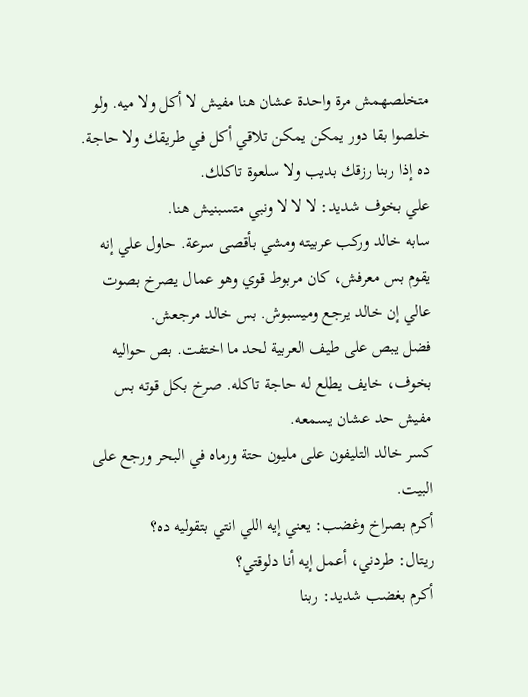متخلصهمش مرة واحدة عشان هنا مفيش لا أكل ولا ميه. ولو خلصوا بقا دور يمكن يمكن تلاقي أكل في طريقك ولا حاجة. ده إذا ربنا رزقك بديب ولا سلعوة تاكلك.
علي بخوف شديد: لا لا لا ونبي متسبنيش هنا.
سابه خالد وركب عربيته ومشي بأقصى سرعة. حاول علي إنه يقوم بس معرفش، كان مربوط قوي وهو عمال يصرخ بصوت عالي إن خالد يرجع وميسبوش. بس خالد مرجعش.
فضل يبص على طيف العربية لحد ما اختفت. بص حواليه بخوف، خايف يطلع له حاجة تاكله. صرخ بكل قوته بس مفيش حد عشان يسمعه.
كسر خالد التليفون على مليون حتة ورماه في البحر ورجع على البيت.
أكرم بصراخ وغضب: يعني إيه اللي انتي بتقوليه ده؟
ريتال: طردني، أعمل إيه أنا دلوقتي؟
أكرم بغضب شديد: ربنا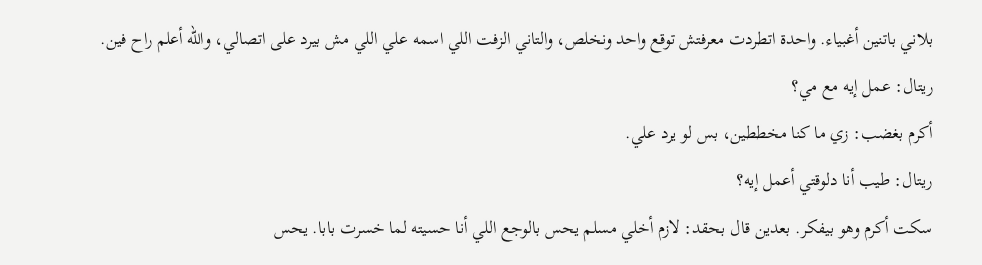بلاني باتنين أغبياء. واحدة اتطردت معرفتش توقع واحد ونخلص، والتاني الزفت اللي اسمه علي اللي مش بيرد على اتصالي، والله أعلم راح فين.
ريتال: عمل إيه مع مي؟
أكرم بغضب: زي ما كنا مخططين، بس لو يرد علي.
ريتال: طيب أنا دلوقتي أعمل إيه؟
سكت أكرم وهو بيفكر. بعدين قال بحقد: لازم أخلي مسلم يحس بالوجع اللي أنا حسيته لما خسرت بابا. يحس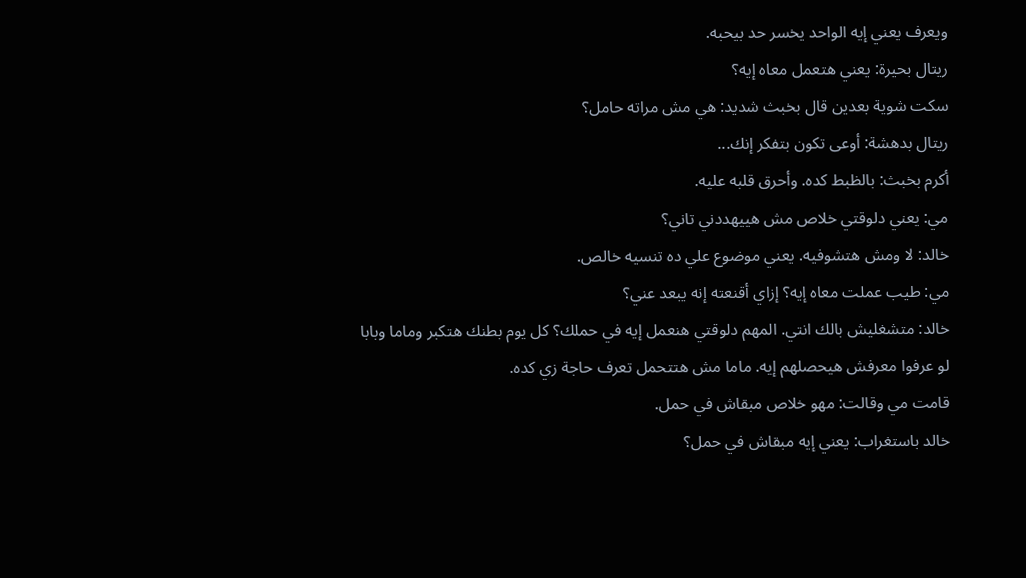ويعرف يعني إيه الواحد يخسر حد بيحبه.
ريتال بحيرة: يعني هتعمل معاه إيه؟
سكت شوية بعدين قال بخبث شديد: هي مش مراته حامل؟
ريتال بدهشة: أوعى تكون بتفكر إنك...
أكرم بخبث: بالظبط كده. وأحرق قلبه عليه.
مي: يعني دلوقتي خلاص مش هييهددني تاني؟
خالد: لا ومش هتشوفيه. يعني موضوع علي ده تنسيه خالص.
مي: طيب عملت معاه إيه؟ إزاي أقنعته إنه يبعد عني؟
خالد: متشغليش بالك انتي. المهم دلوقتي هنعمل إيه في حملك؟ كل يوم بطنك هتكبر وماما وبابا لو عرفوا معرفش هيحصلهم إيه. ماما مش هتتحمل تعرف حاجة زي كده.
قامت مي وقالت: مهو خلاص مبقاش في حمل.
خالد باستغراب: يعني إيه مبقاش في حمل؟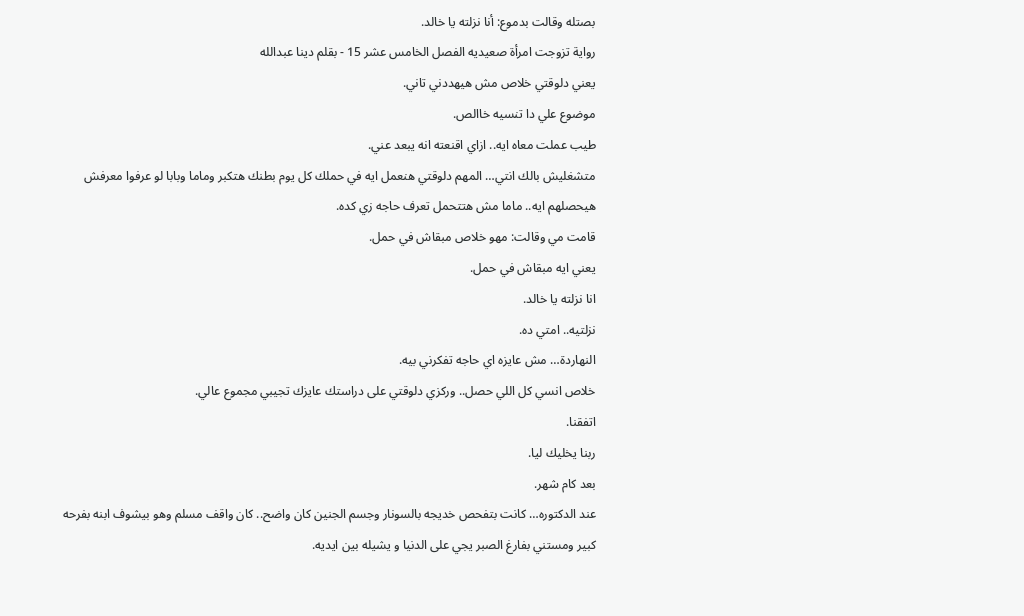بصتله وقالت بدموع: أنا نزلته يا خالد.
رواية تزوجت امرأة صعيديه الفصل الخامس عشر 15 - بقلم دينا عبدالله
يعني دلوقتي خلاص مش هيهددني تاني.
موضوع علي دا تنسيه خاالص.
طيب عملت معاه ايه.. ازاي اقنعته انه يبعد عني.
متشغليش بالك انتي… المهم دلوقتي هنعمل ايه في حملك كل يوم بطنك هتكبر وماما وبابا لو عرفوا معرفش هيحصلهم ايه.. ماما مش هتتحمل تعرف حاجه زي كده.
قامت مي وقالت: مهو خلاص مبقاش في حمل.
يعني ايه مبقاش في حمل.
انا نزلته يا خالد.
نزلتيه.. امتي ده.
النهاردة… مش عايزه اي حاجه تفكرني بيه.
خلاص انسي كل اللي حصل.. وركزي دلوقتي على دراستك عايزك تجيبي مجموع عالي.
اتفقنا.
ربنا يخليك ليا.
بعد كام شهر.
عند الدكتوره… كانت بتفحص خديجه بالسونار وجسم الجنين كان واضح.. كان واقف مسلم وهو بيشوف ابنه بفرحه كبير ومستني بفارغ الصبر يجي على الدنيا و يشيله بين ايديه.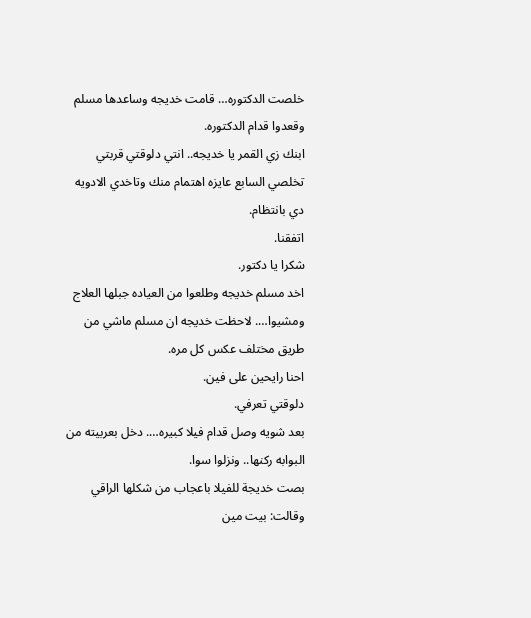خلصت الدكتوره… قامت خديجه وساعدها مسلم وقعدوا قدام الدكتوره.
ابنك زي القمر يا خديجه.. انتي دلوقتي قربتي تخلصي السابع عايزه اهتمام منك وتاخدي الادويه دي بانتظام.
اتفقنا.
شكرا يا دكتور.
اخد مسلم خديجه وطلعوا من العياده جبلها العلاج ومشيوا…. لاحظت خديجه ان مسلم ماشي من طريق مختلف عكس كل مره.
احنا رايحين على فين.
دلوقتي تعرفي.
بعد شويه وصل قدام فيلا كبيره…. دخل بعربيته من البوابه ركنها.. ونزلوا سوا.
بصت خديجة للفيلا باعجاب من شكلها الراقي وقالت: بيت مين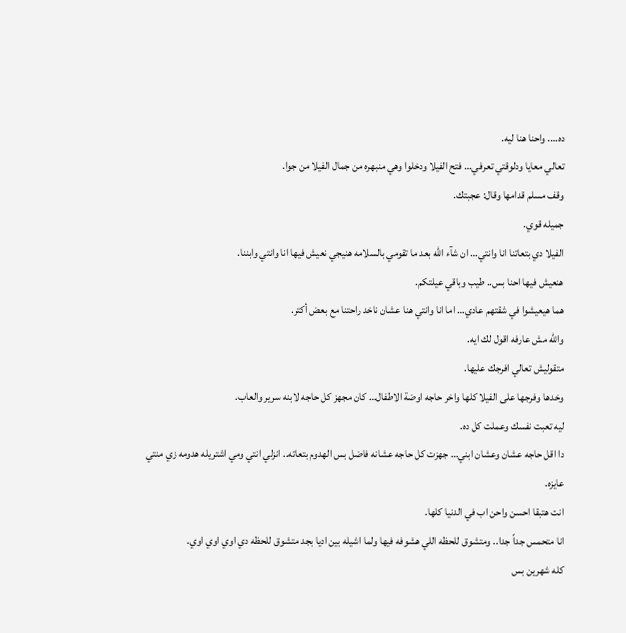ده…. واحنا هنا ليه.
تعالي معايا ودلوقتي تعرفي… فتح الفيلا ودخلوا وهي منبهره من جمال الفيلا من جوا.
وقف مسلم قدامها وقال: عجبتك.
جميله قوي.
الفيلا دي بتعاتنا انا وانتي… ان شآء الله بعد ما تقومي بالسلامه هنيجي نعيش فيها انا وانتي وابننا.
هنعيش فيها احنا بس.. طيب وباقي عيلتكم.
هما هيعيشوا في شقتهم عادي… اما انا وانتي هنا عشان ناخد راحتنا مع بعض أكتر.
والله مش عارفه اقول لك ايه.
متقوليش تعالي افرجك عليها.
وخدها وفرجها على الفيلا كلها واخر حاجه اوضة الاطفال… كان مجهز كل حاجه لابنه سرير والعاب.
ليه تعبت نفسك وعملت كل ده.
دا اقل حاجه عشان وعشان ابني… جهزت كل حاجه عشانه فاضل بس الهدوم بتعاته.. انزلي انتي ومي اشتريله هدومه زي منتي عايزه.
انت هتبقا احسن واحن اب في الدنيا كلها.
انا متحمس جداً جدا.. ومتشوق للحظه اللي هشوفه فيها ولما اشيله بين اديا بجد متشوق للحظه دي اوي اوي اوي.
كله شهرين بس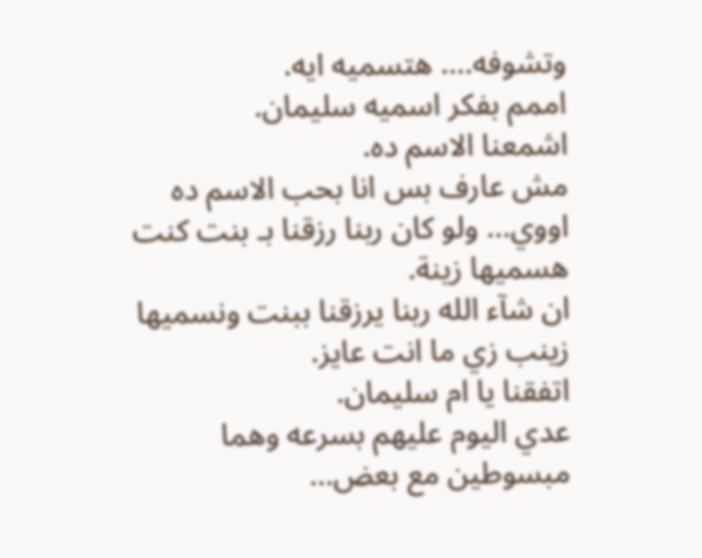وتشوفه…. هتسميه ايه.
اممم بفكر اسميه سليمان.
اشمعنا الاسم ده.
مش عارف بس انا بحب الاسم ده اووي… ولو كان ربنا رزقنا بـ بنت كنت هسميها زينة.
ان شآء الله ربنا يرزقنا ببنت ونسميها زينب زي ما انت عايز.
اتفقنا يا ام سليمان.
عدي اليوم عليهم بسرعه وهما مبسوطين مع بعض…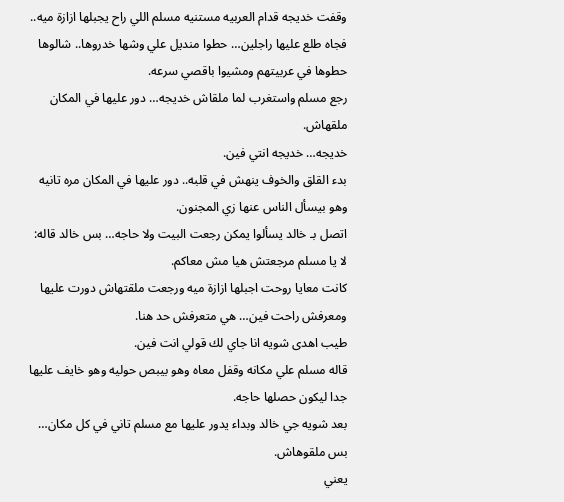وقفت خديجه قدام العربيه مستنيه مسلم اللي راح يجبلها ازازة ميه.. فجاه طلع عليها راجلين… حطوا منديل علي وشها خدروها.. شالوها حطوها في عربيتهم ومشيوا باقصي سرعه.
رجع مسلم واستغرب لما ملقاش خديجه… دور عليها في المكان ملقهاش.
خديجه… خديجه انتي فين.
بدء القلق والخوف ينهش في قلبه.. دور عليها في المكان مره تانيه وهو بيسأل الناس عنها زي المجنون.
اتصل بـ خالد يسألوا يمكن رجعت البيت ولا حاجه… بس خالد قاله: لا يا مسلم مرجعتش هيا مش معاكم.
كانت معايا روحت اجبلها ازازة ميه ورجعت ملقتهاش دورت عليها ومعرفش راحت فين… هي متعرفش حد هنا.
طيب اهدى شويه انا جاي لك قولي انت فين.
قاله مسلم علي مكانه وقفل معاه وهو بيبص حوليه وهو خايف عليها جدا ليكون حصلها حاجه.
بعد شويه جي خالد وبداء يدور عليها مع مسلم تاني في كل مكان… بس ملقوهاش.
يعني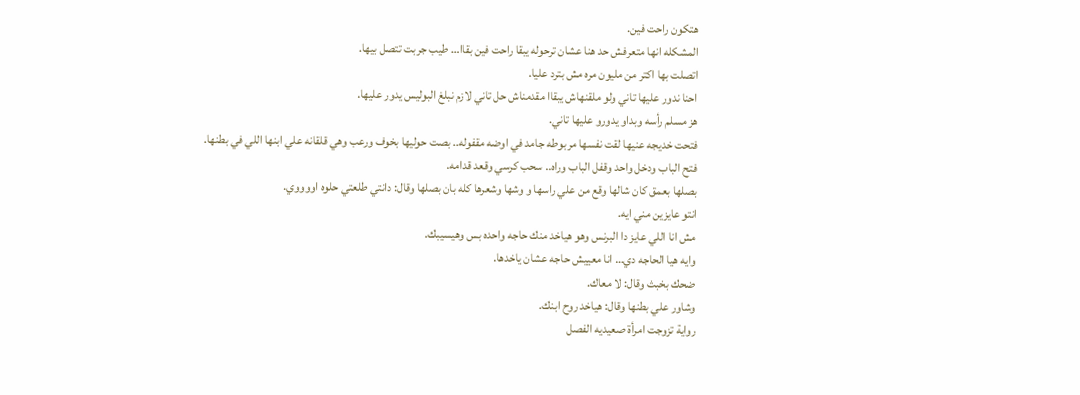هتكون راحت فين.
المشكله انها متعرفش حد هنا عشان ترحوله يبقا راحت فين بقاا… طيب جربت تتصل بيها.
اتصلت بها اكتر من مليون مره مش بترد عليا.
احنا ندور عليها تاني ولو ملقنهاش يبقاا مقدمناش حل تاني لازم نبلغ البوليس يدور عليها.
هز مسلم رأسه وبداو يدورو عليها تاني.
فتحت خديجه عنيها لقت نفسها مربوطه جامد في اوضه مقفوله.. بصت حوليها بخوف ورعب وهي قلقانه علي ابنها اللي في بطنها.
فتح الباب ودخل واحد وقفل الباب وراه.. سحب كرسي وقعد قدامه.
بصلها بعمق كان شالها وقع من علي راسها و وشها وشعرها كله بان بصلها وقال: دانتي طلعتي حلوه اووووي.
انتو عايزين مني ايه.
مش انا اللي عايز دا البرنس وهو هياخد منك حاجه واحده بس وهيسيبك.
وايه هيا الحاجه دي… انا معييش حاجه عشان ياخدها.
ضحك بخبث وقال: لا معاك.
وشاور علي بطنها وقال: هياخد روح ابنك.
رواية تزوجت امرأة صعيديه الفصل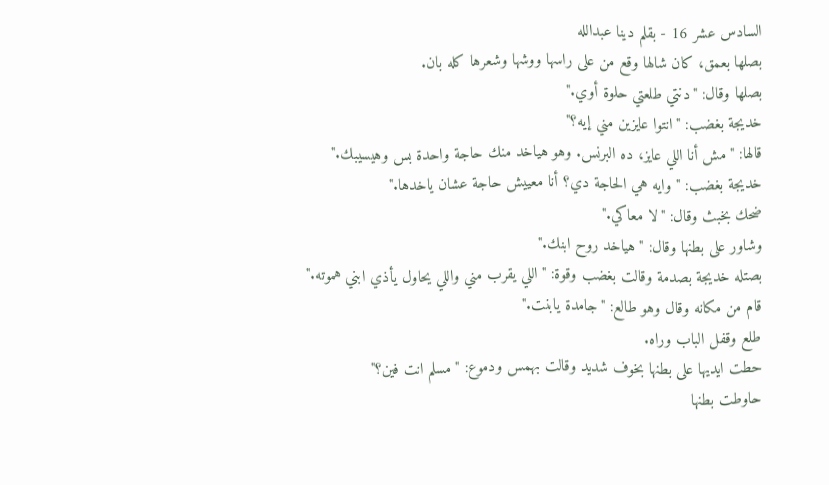السادس عشر 16 - بقلم دينا عبدالله
بصلها بعمق، كان شالها وقع من على راسها ووشها وشعرها كله بان.
بصلها وقال: "دنتي طلعتي حلوة أوي."
خديجة بغضب: "انتوا عايزين مني إيه؟"
قالها: "مش أنا اللي عايز، ده البرنس. وهو هياخد منك حاجة واحدة بس وهيسيبك."
خديجة بغضب: "وايه هي الحاجة دي؟ أنا معييش حاجة عشان ياخدها."
ضحك بخبث وقال: "لا معاكي."
وشاور على بطنها وقال: "هياخد روح ابنك."
بصتله خديجة بصدمة وقالت بغضب وقوة: "اللي يقرب مني واللي يحاول يأذي ابني هموته."
قام من مكانه وقال وهو طالع: "جامدة يابنت."
طلع وقفل الباب وراه.
حطت ايديها على بطنها بخوف شديد وقالت بهمس ودموع: "مسلم انت فين؟"
حاوطت بطنها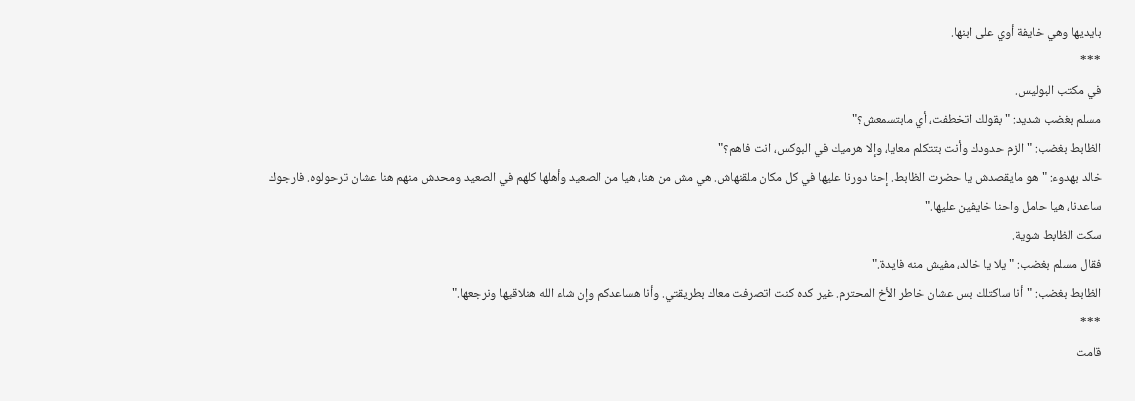بايديها وهي خايفة أوي على ابنها.
***
في مكتب البوليس.
مسلم بغضب شديد: "بقولك اتخطفت، أي مابتسمعش؟"
الظابط بغضب: "الزم حدودك وأنت بتتكلم معايا، وإلا هرميك في البوكس، انت فاهم؟"
خالد بهدوء: "هو مايقصدش يا حضرت الظابط. إحنا دورنا عليها في كل مكان ملقنهاش. هي مش من هنا، هيا من الصعيد وأهلها كلهم في الصعيد ومحدش منهم هنا عشان ترحولوه. فارجوك ساعدنا، هيا حامل واحنا خايفين عليها."
سكت الظابط شوية.
فقال مسلم بغضب: "يلا يا خالد، مفيش منه فايدة."
الظابط بغضب: "أنا ساكتلك بس عشان خاطر الأخ المحترم. غير كده كنت اتصرفت معاك بطريقتي. وأنا هساعدكم وإن شاء الله هنلاقيها ونرجعها."
***
قامت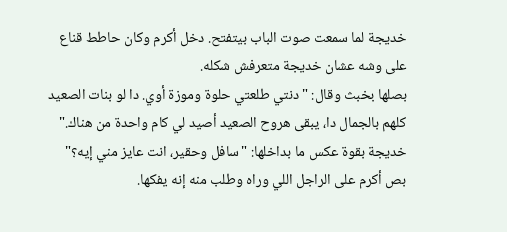خديجة لما سمعت صوت الباب بيتفتح. دخل أكرم وكان حاطط قناع على وشه عشان خديجة متعرفش شكله.
بصلها بخبث وقال: "دنتي طلعتي حلوة وموزة أوي. دا لو بنات الصعيد كلهم بالجمال دا، يبقى هروح الصعيد أصيد لي كام واحدة من هناك."
خديجة بقوة عكس ما بداخلها: "سافل وحقير، انت عايز مني إيه؟"
بص أكرم على الراجل اللي وراه وطلب منه إنه يفكها.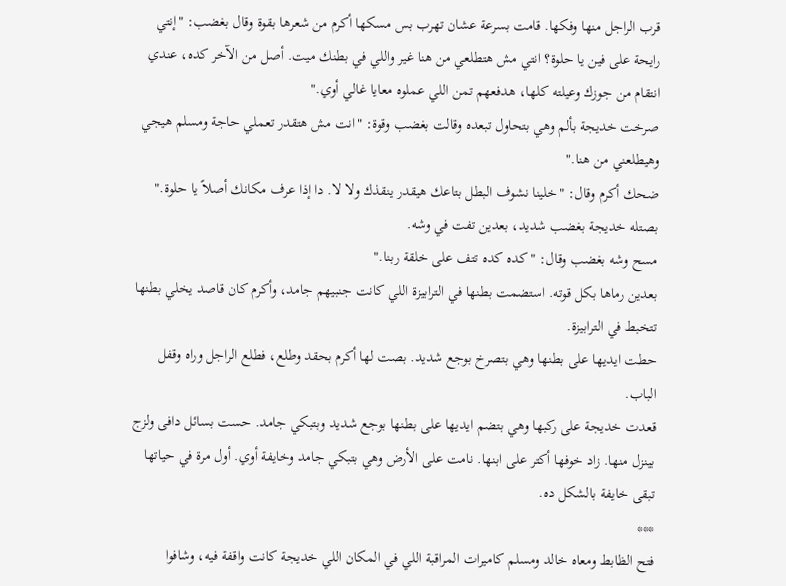قرب الراجل منها وفكها. قامت بسرعة عشان تهرب بس مسكها أكرم من شعرها بقوة وقال بغضب: "إنتي رايحة على فين يا حلوة؟ انتي مش هتطلعي من هنا غير واللي في بطنك ميت. أصل من الآخر كده، عندي انتقام من جوزك وعيلته كلها، هدفعهم تمن اللي عملوه معايا غالي أوي."
صرخت خديجة بألم وهي بتحاول تبعده وقالت بغضب وقوة: "انت مش هتقدر تعملي حاجة ومسلم هيجي وهيطلعني من هنا."
ضحك أكرم وقال: "خلينا نشوف البطل بتاعك هيقدر ينقذك ولا لا. دا إذا عرف مكانك أصلاً يا حلوة."
بصتله خديجة بغضب شديد، بعدين تفت في وشه.
مسح وشه بغضب وقال: "كده كده تتف على خلقة ربنا."
بعدين رماها بكل قوته. استضمت بطنها في الترابيزة اللي كانت جنبيهم جامد، وأكرم كان قاصد يخلي بطنها تتخبط في الترابيزة.
حطت ايديها على بطنها وهي بتصرخ بوجع شديد. بصت لها أكرم بحقد وطلع، فطلع الراجل وراه وقفل الباب.
قعدت خديجة على ركبها وهي بتضم ايديها على بطنها بوجع شديد وبتبكي جامد. حست بسائل دافى ولزج بينزل منها. زاد خوفها أكتر على ابنها. نامت على الأرض وهي بتبكي جامد وخايفة أوي. أول مرة في حياتها تبقى خايفة بالشكل ده.
***
فتح الظابط ومعاه خالد ومسلم كاميرات المراقبة اللي في المكان اللي خديجة كانت واقفة فيه، وشافوا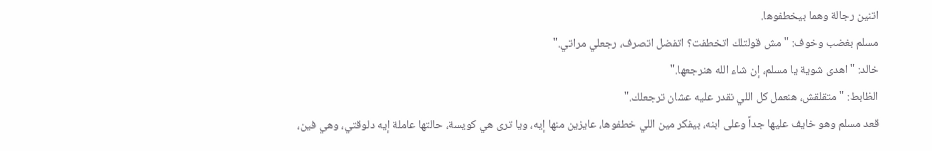اتنين رجالة وهما بيخطفوها.
مسلم بغضب وخوف: "مش قولتلك اتخطفت؟ اتفضل اتصرف، رجعلي مراتي."
خالد: "اهدى شوية يا مسلم، إن شاء الله هنرجعها."
الظابط: "متقلقش، هنعمل كل اللي نقدر عليه عشان ترجعلك."
قعد مسلم وهو خايف عليها جداً وعلى ابنه، بيفكر مين اللي خطفوها، عايزين منها إيه، ويا ترى هي كويسة، حالتها عاملة إيه دلوقتي، وهي فين،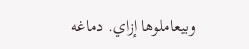وبيعاملوها إزاي. دماغه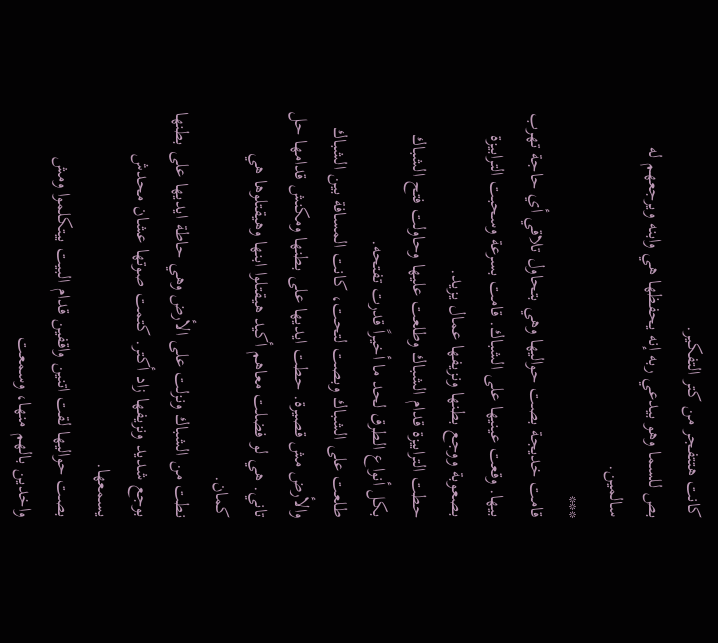كانت هتتفجر من كتر التفكير.
بص للسما وهو بيدعي ربه إنه يحفظها هي وابنه ويرجعهم له سالمين.
***
قامت خديجة بصت حواليها وهي بتحاول تلاقي أي حاجة تهرب بيها. وقعت عينيها على الشباك. قامت بسرعة وسحبت الترابيزة بصعوبة ووجع بطنها ونزيفها عمال يزيد.
حطت الترابيزة قدام الشباك وطلعت عليها وحاولت فتح الشباك بكل أنواع الطرق لحد ما أخيراً قدرت تفتحه.
طلعت على الشباك وبصت لتحت، كانت المسافة بين الشباك والأرض مش قصيرة. حطت ايديها على بطنها ومكنش قدامها حل تاني. هي لو فضلت معاهم أكيد هيقتلوا ابنها وهيقتلوها هي كمان.
نطت من الشباك ونزلت على الأرض وهي حاطة ايديها على بطنها بوجع شديد ونزيفها زاد أكتر. كتمت صوتها عشان محدش يسمعها.
بصت حواليها لقت اتنين واقفين قدام البيت بيتكلموا ومش واخدين بالهم منها، وسمعت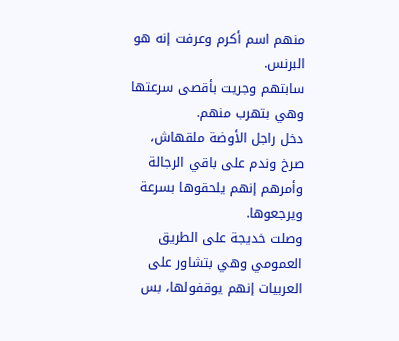منهم اسم أكرم وعرفت إنه هو البرنس.
سابتهم وجريت بأقصى سرعتها وهي بتهرب منهم.
دخل راجل الأوضة ملقهاش، صرخ وندم على باقي الرجالة وأمرهم إنهم يلحقوها بسرعة ويرجعوها.
وصلت خديجة على الطريق العمومي وهي بتشاور على العربيات إنهم يوقفولها، بس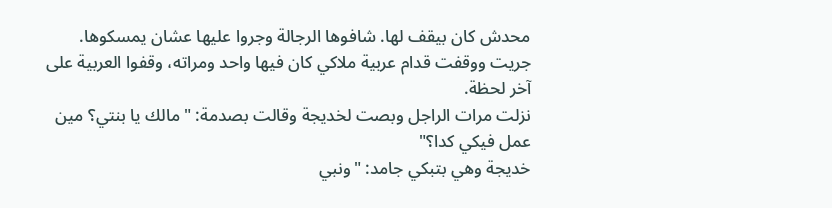محدش كان بيقف لها. شافوها الرجالة وجروا عليها عشان يمسكوها.
جريت ووقفت قدام عربية ملاكي كان فيها واحد ومراته، وقفوا العربية على آخر لحظة.
نزلت مرات الراجل وبصت لخديجة وقالت بصدمة: "مالك يا بنتي؟ مين عمل فيكي كدا؟"
خديجة وهي بتبكي جامد: "ونبي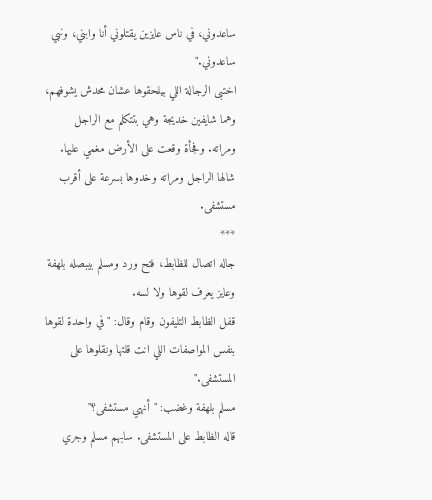ساعدوني، في ناس عايزين يقتلوني أنا وابني، ونبي ساعدوني."
اختبى الرجالة اللي بيلحقوها عشان محدش يشوفهم، وهما شايفين خديجة وهي بتتكلم مع الراجل ومراته. وفجأة وقعت على الأرض مغمي عليها.
شالها الراجل ومراته وخدوها بسرعة على أقرب مستشفى.
***
جاله اتصال للظابط، فتح ورد ومسلم بيبصله بلهفة وعايز يعرف لقوها ولا لسه.
قفل الظابط التليفون وقام وقال: "في واحدة لقوها بنفس المواصفات اللي انت قلتها ونقلوها على المستشفى."
مسلم بلهفة وغضب: "أنهي مستشفى؟"
قاله الظابط على المستشفى. سابهم مسلم وجري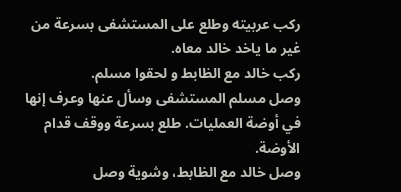ركب عربيته وطلع على المستشفى بسرعة من غير ما ياخد خالد معاه.
ركب خالد مع الظابط و لحقوا مسلم.
وصل مسلم المستشفى وسأل عنها وعرف إنها في أوضة العمليات. طلع بسرعة ووقف قدام الأوضة.
وصل خالد مع الظابط، وشوية وصل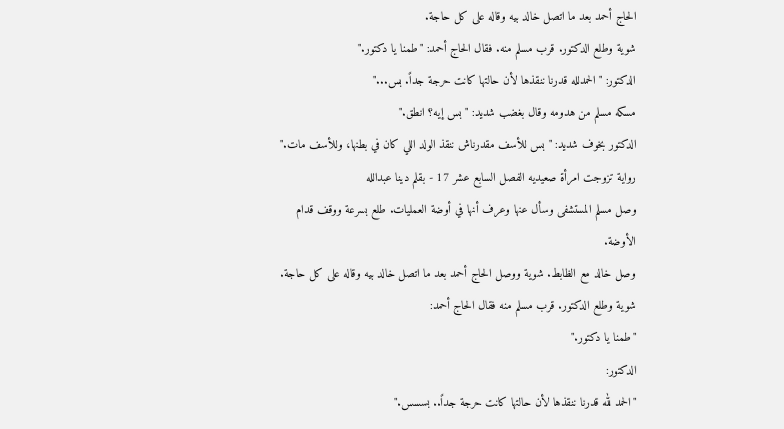الحاج أحمد بعد ما اتصل خالد بيه وقاله على كل حاجة.
شوية وطلع الدكتور. قرب مسلم منه. فقال الحاج أحمد: "طمنا يا دكتور."
الدكتور: "الحمدلله قدرنا ننقذها لأن حالتها كانت حرجة جداً. بس..."
مسكه مسلم من هدومه وقال بغضب شديد: "بس إيه؟ انطق."
الدكتور بخوف شديد: "بس للأسف مقدرناش ننقذ الولد اللي كان في بطنها، وللأسف مات."
رواية تزوجت امرأة صعيديه الفصل السابع عشر 17 - بقلم دينا عبدالله
وصل مسلم المستشفى وسأل عنها وعرف أنها في أوضة العمليات. طلع بسرعة ووقف قدام الأوضة.
وصل خالد مع الظابط. شوية ووصل الحاج أحمد بعد ما اتصل خالد بيه وقاله على كل حاجة.
شوية وطلع الدكتور. قرب مسلم منه فقال الحاج أحمد:
"طمنا يا دكتور."
الدكتور:
"الحمد لله قدرنا ننقذها لأن حالتها كانت حرجة جداً.. بسسس."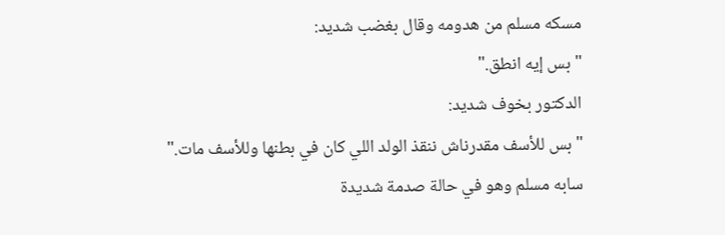مسكه مسلم من هدومه وقال بغضب شديد:
"بس إيه انطق."
الدكتور بخوف شديد:
"بس للأسف مقدرناش ننقذ الولد اللي كان في بطنها وللأسف مات."
سابه مسلم وهو في حالة صدمة شديدة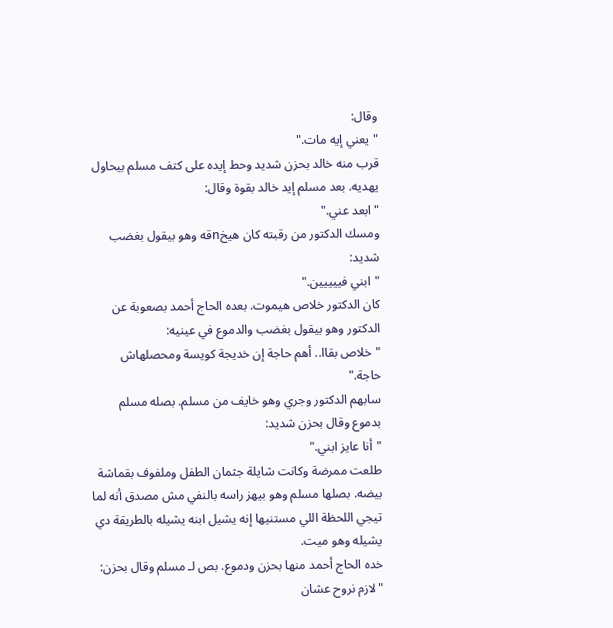وقال:
"يعني إيه مات."
قرب منه خالد بحزن شديد وحط إيده على كتف مسلم بيحاول يهديه. بعد مسلم إيد خالد بقوة وقال:
"ابعد عني."
ومسك الدكتور من رقبته كان هيخnقه وهو بيقول بغضب شديد:
"ابني فييييين."
كان الدكتور خلاص هيموت. بعده الحاج أحمد بصعوبة عن الدكتور وهو بيقول بغضب والدموع في عينيه:
"خلاص بقاا.. أهم حاجة إن خديجة كويسة ومحصلهاش حاجة."
سابهم الدكتور وجري وهو خايف من مسلم. بصله مسلم بدموع وقال بحزن شديد:
"أنا عايز ابني."
طلعت ممرضة وكانت شايلة جثمان الطفل وملفوف بقماشة بيضه. بصلها مسلم وهو بيهز راسه بالنفي مش مصدق أنه لما تيجي اللحظة اللي مستنيها إنه يشيل ابنه يشيله بالطريقة دي يشيله وهو ميت.
خده الحاج أحمد منها بحزن ودموع. بص لـ مسلم وقال بحزن:
"لازم نروح عشان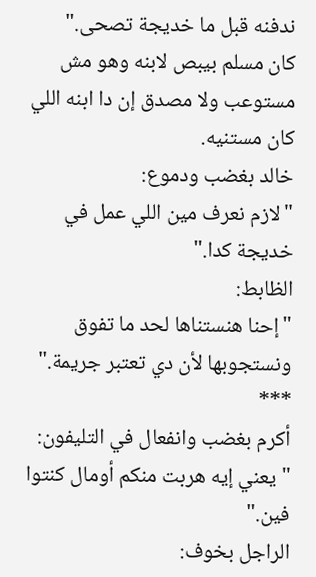ندفنه قبل ما خديجة تصحى."
كان مسلم بيبص لابنه وهو مش مستوعب ولا مصدق إن دا ابنه اللي كان مستنيه.
خالد بغضب ودموع:
"لازم نعرف مين اللي عمل في خديجة كدا."
الظابط:
"إحنا هنستناها لحد ما تفوق ونستجوبها لأن دي تعتبر جريمة."
***
أكرم بغضب وانفعال في التليفون:
"يعني إيه هربت منكم أومال كنتوا فين."
الراجل بخوف: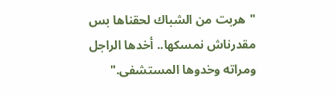"هربت من الشباك لحقناها بس مقدرناش نمسكها.. أخدها الراجل ومراته وخدوها المستشفى."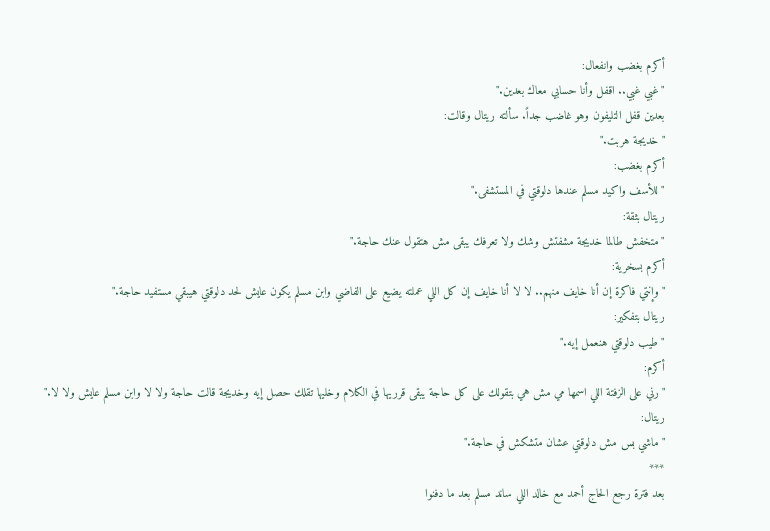أكرم بغضب وانفعال:
"غبي غبي.. اقفل وأنا حسابي معاك بعدين."
بعدين قفل التليفون وهو غاضب جداً. سألته ريتال وقالت:
"خديجة هربت."
أكرم بغضب:
"للأسف واكيد مسلم عندها دلوقتي في المستشفى."
ريتال بثقة:
"متخفش طالما خديجة مشفتش وشك ولا تعرفك يبقى مش هتقول عنك حاجة."
أكرم بسخرية:
"وإنتي فاكرة إن أنا خايف منهم.. لا لا أنا خايف إن كل اللي عملته يضيع على الفاضي وابن مسلم يكون عايش لحد دلوقتي هيبقي مستفيد حاجة."
ريتال بتفكير:
"طيب دلوقتي هنعمل إيه."
أكرم:
"رني على الزفتة اللي اسمها مي مش هي بتقولك على كل حاجة يبقى قرريها في الكلام وخليها تقلك حصل إيه وخديجة قالت حاجة ولا لا وابن مسلم عايش ولا لا."
ريتال:
"ماشي بس مش دلوقتي عشان متشكش في حاجة."
***
بعد فترة رجع الحاج أحمد مع خالد اللي ساند مسلم بعد ما دفنوا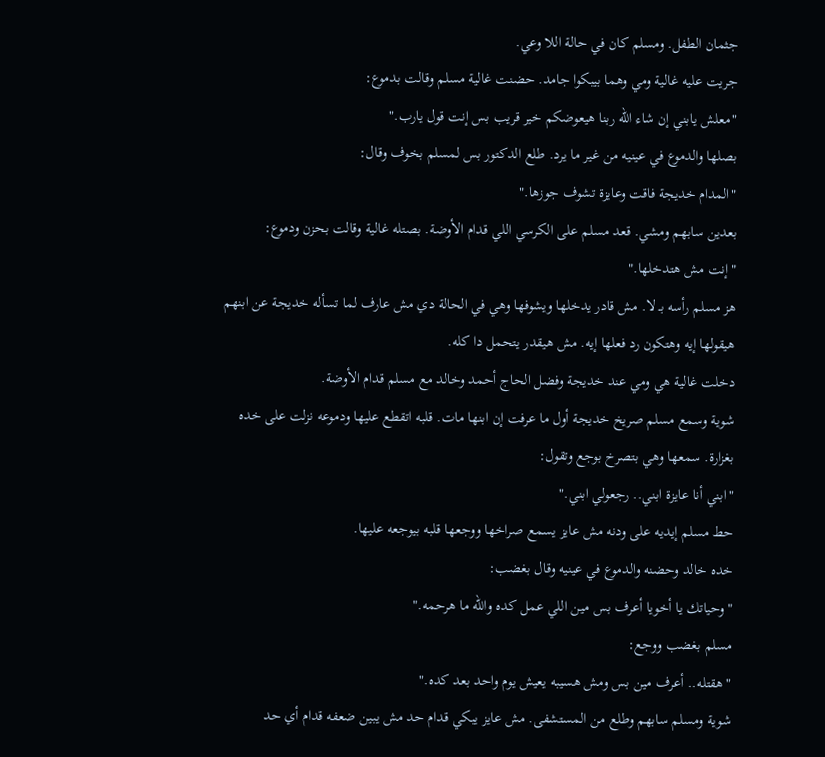جثمان الطفل. ومسلم كان في حالة اللا وعي.
جريت عليه غالية ومي وهما بيبكوا جامد. حضنت غالية مسلم وقالت بدموع:
"معلش يابني إن شاء الله ربنا هيعوضكم خير قريب بس إنت قول يارب."
بصلها والدموع في عينيه من غير ما يرد. طلع الدكتور بس لمسلم بخوف وقال:
"المدام خديجة فاقت وعايزة تشوف جوزها."
بعدين سابهم ومشي. قعد مسلم على الكرسي اللي قدام الأوضة. بصتله غالية وقالت بحزن ودموع:
"إنت مش هتدخلها."
هز مسلم رأسه بـ لا. مش قادر يدخلها ويشوفها وهي في الحالة دي مش عارف لما تسأله خديجة عن ابنهم هيقولها إيه وهتكون رد فعلها إيه. مش هيقدر يتحمل دا كله.
دخلت غالية هي ومي عند خديجة وفضل الحاج أحمد وخالد مع مسلم قدام الأوضة.
شوية وسمع مسلم صريخ خديجة أول ما عرفت إن ابنها مات. قلبه اتقطع عليها ودموعه نزلت على خده بغزارة. سمعها وهي بتصرخ بوجع وتقول:
"ابني أنا عايزة ابني.. رجعولي ابني."
حط مسلم إيديه على ودنه مش عايز يسمع صراخها ووجعها قلبه بيوجعه عليها.
خده خالد وحضنه والدموع في عينيه وقال بغضب:
"وحياتك يا أخويا أعرف بس مين اللي عمل كده والله ما هرحمه."
مسلم بغضب ووجع:
"هقتله.. أعرف مين بس ومش هسيبه يعيش يوم واحد بعد كده."
شوية ومسلم سابهم وطلع من المستشفى. مش عايز يبكي قدام حد مش يبين ضعفه قدام أي حد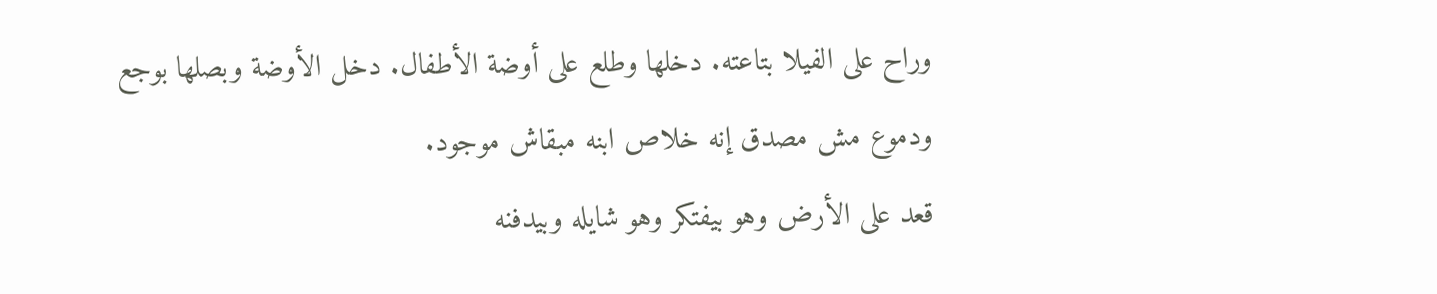وراح على الفيلا بتاعته. دخلها وطلع على أوضة الأطفال. دخل الأوضة وبصلها بوجع ودموع مش مصدق إنه خلاص ابنه مبقاش موجود.
قعد على الأرض وهو بيفتكر وهو شايله وبيدفنه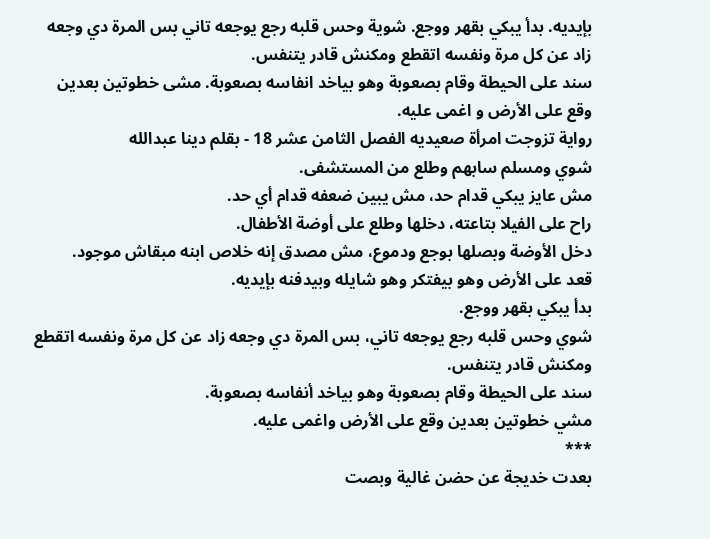بإيديه. بدأ يبكي بقهر ووجع. شوية وحس قلبه رجع يوجعه تاني بس المرة دي وجعه زاد عن كل مرة ونفسه اتقطع ومكنش قادر يتنفس.
سند على الحيطة وقام بصعوبة وهو بياخد انفاسه بصعوبة. مشى خطوتين بعدين وقع على الأرض و اغمى عليه.
رواية تزوجت امرأة صعيديه الفصل الثامن عشر 18 - بقلم دينا عبدالله
شوي ومسلم سابهم وطلع من المستشفى.
مش عايز يبكي قدام حد، مش يبين ضعفه قدام أي حد.
راح على الفيلا بتاعته، دخلها وطلع على أوضة الأطفال.
دخل الأوضة وبصلها بوجع ودموع، مش مصدق إنه خلاص ابنه مبقاش موجود.
قعد على الأرض وهو بيفتكر وهو شايله وبيدفنه بإيديه.
بدأ يبكي بقهر ووجع.
شوي وحس قلبه رجع يوجعه تاني، بس المرة دي وجعه زاد عن كل مرة ونفسه اتقطع ومكنش قادر يتنفس.
سند على الحيطة وقام بصعوبة وهو بياخد أنفاسه بصعوبة.
مشي خطوتين بعدين وقع على الأرض واغمى عليه.
***
بعدت خديجة عن حضن غالية وبصت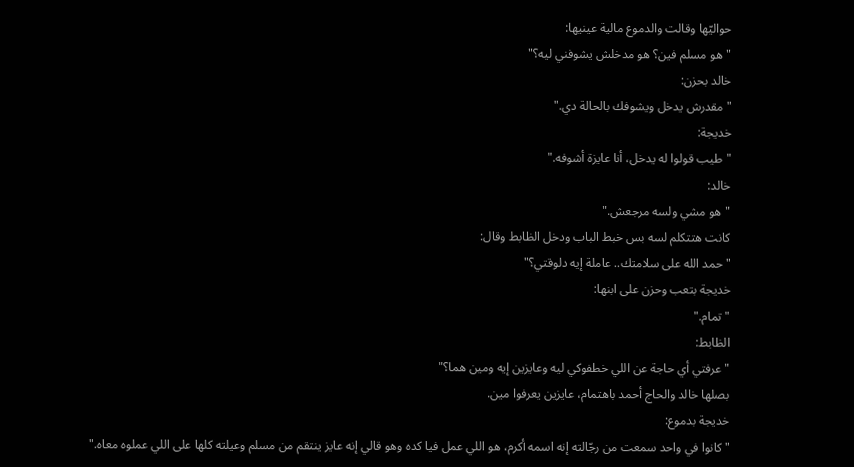حواليّها وقالت والدموع مالية عينيها:
"هو مسلم فين؟ هو مدخلش يشوفني ليه؟"
خالد بحزن:
"مقدرش يدخل ويشوفك بالحالة دي."
خديجة:
"طيب قولوا له يدخل، أنا عايزة أشوفه."
خالد:
"هو مشي ولسه مرجعش."
كانت هتتكلم لسه بس خبط الباب ودخل الظابط وقال:
"حمد الله على سلامتك.. عاملة إيه دلوقتي؟"
خديجة بتعب وحزن على ابنها:
"تمام."
الظابط:
"عرفتي أي حاجة عن اللي خطفوكي ليه وعايزين إيه ومين هما؟"
بصلها خالد والحاج أحمد باهتمام، عايزين يعرفوا مين.
خديجة بدموع:
"كانوا في واحد سمعت من رجّالته إنه اسمه أكرم، هو اللي عمل فيا كده وهو قالي إنه عايز ينتقم من مسلم وعيلته كلها على اللي عملوه معاه."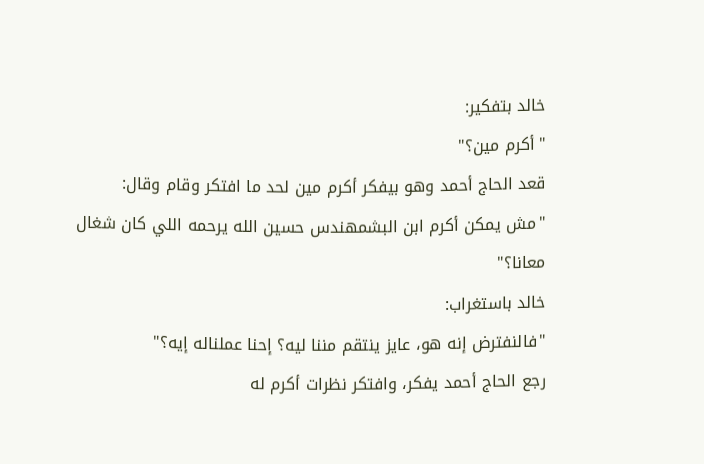خالد بتفكير:
"أكرم مين؟"
قعد الحاج أحمد وهو بيفكر أكرم مين لحد ما افتكر وقام وقال:
"مش يمكن أكرم ابن البشمهندس حسين الله يرحمه اللي كان شغال معانا؟"
خالد باستغراب:
"فالنفترض إنه هو، عايز ينتقم مننا ليه؟ إحنا عملناله إيه؟"
رجع الحاج أحمد يفكر، وافتكر نظرات أكرم له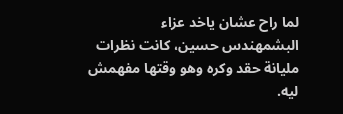لما راح عشان ياخد عزاء البشمهندس حسين، كانت نظرات مليانة حقد وكره وهو وقتها مفهمش ليه.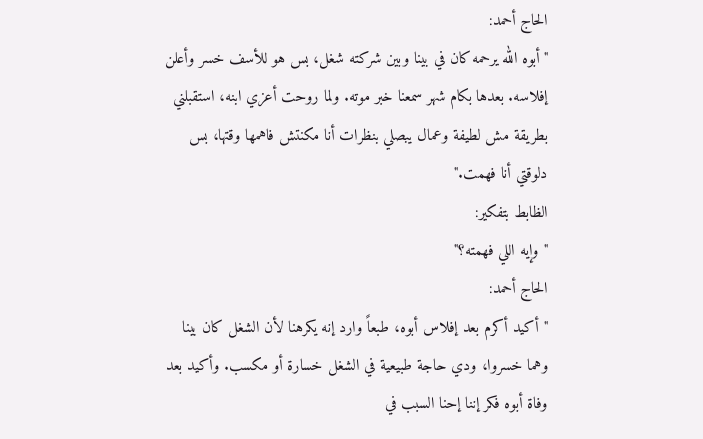الحاج أحمد:
"أبوه الله يرحمه كان في بينا وبين شركته شغل، بس هو للأسف خسر وأعلن إفلاسه. بعدها بكام شهر سمعنا خبر موته. ولما روحت أعزي ابنه، استقبلني بطريقة مش لطيفة وعمال يبصلي بنظرات أنا مكنتش فاهمها وقتها، بس دلوقتي أنا فهمت."
الظابط بتفكير:
"وإيه اللي فهمته؟"
الحاج أحمد:
"أكيد أكرم بعد إفلاس أبوه، طبعاً وارد إنه يكرهنا لأن الشغل كان بينا وهما خسروا، ودي حاجة طبيعية في الشغل خسارة أو مكسب. وأكيد بعد وفاة أبوه فكر إننا إحنا السبب في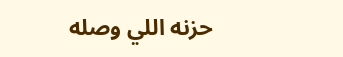حزنه اللي وصله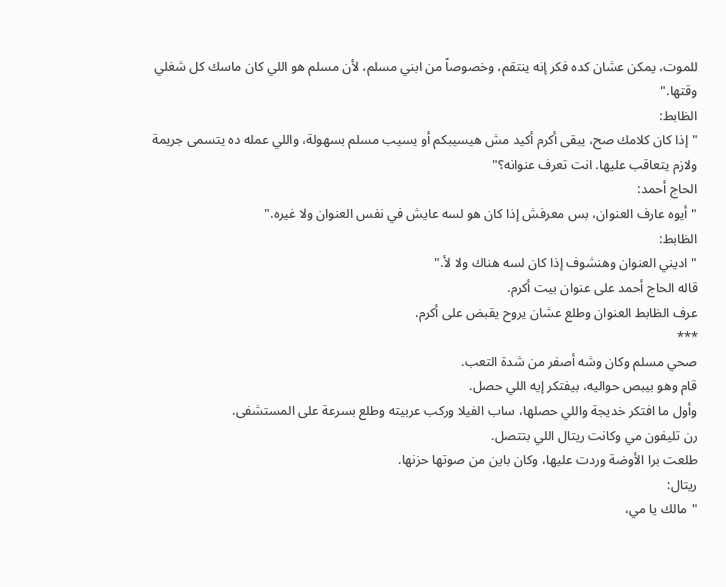للموت، يمكن عشان كده فكر إنه ينتقم، وخصوصاً من ابني مسلم، لأن مسلم هو اللي كان ماسك كل شغلي وقتها."
الظابط:
"إذا كان كلامك صح، يبقى أكرم أكيد مش هيسيبكم أو يسيب مسلم بسهولة، واللي عمله ده يتسمى جريمة ولازم يتعاقب عليها. انت تعرف عنوانه؟"
الحاج أحمد:
"أيوه عارف العنوان، بس معرفش إذا كان هو لسه عايش في نفس العنوان ولا غيره."
الظابط:
"اديني العنوان وهنشوف إذا كان لسه هناك ولا لأ."
قاله الحاج أحمد على عنوان بيت أكرم.
عرف الظابط العنوان وطلع عشان يروح يقبض على أكرم.
***
صحي مسلم وكان وشه أصفر من شدة التعب.
قام وهو بيبص حواليه، بيفتكر إيه اللي حصل.
وأول ما افتكر خديجة واللي حصلها، ساب الفيلا وركب عربيته وطلع بسرعة على المستشفى.
رن تليفون مي وكانت ريتال اللي بتتصل.
طلعت برا الأوضة وردت عليها، وكان باين من صوتها حزنها.
ريتال:
"مالك يا مي،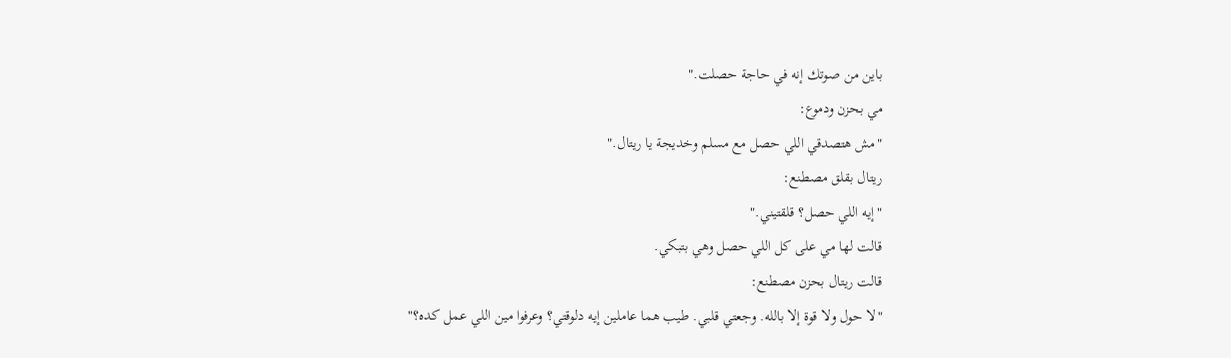باين من صوتك إنه في حاجة حصلت."
مي بحزن ودموع:
"مش هتصدقي اللي حصل مع مسلم وخديجة يا ريتال."
ريتال بقلق مصطنع:
"إيه اللي حصل؟ قلقتيني."
قالت لها مي على كل اللي حصل وهي بتبكي.
قالت ريتال بحزن مصطنع:
"لا حول ولا قوة إلا بالله. وجعتي قلبي. طيب هما عاملين إيه دلوقتي؟ وعرفوا مين اللي عمل كده؟"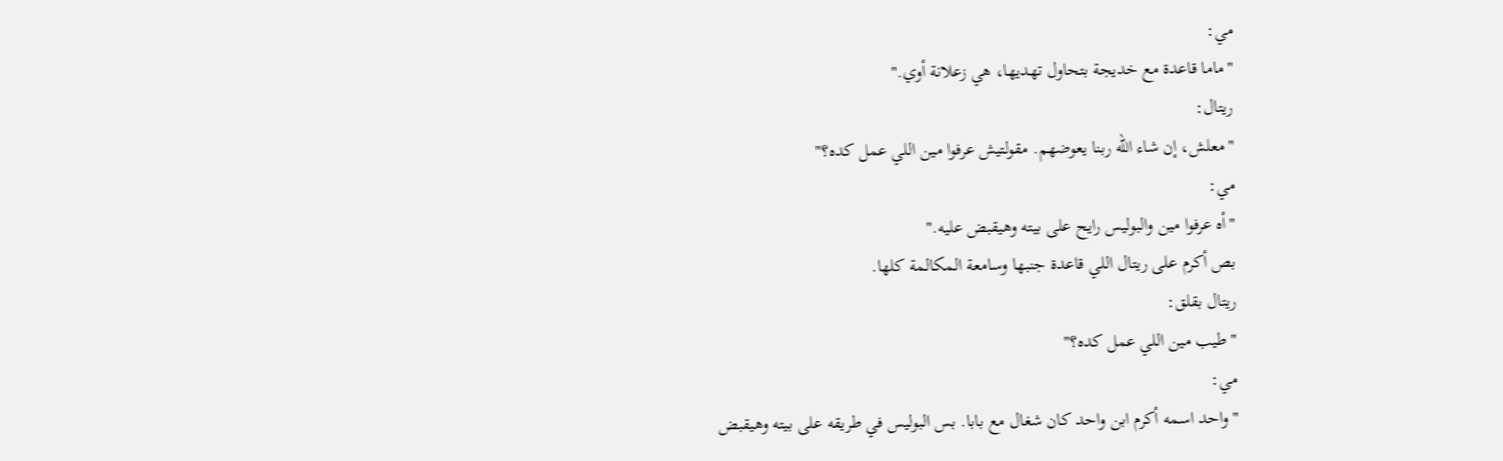مي:
"ماما قاعدة مع خديجة بتحاول تهديها، هي زعلانة أوي."
ريتال:
"معلش، إن شاء الله ربنا يعوضهم. مقولتيش عرفوا مين اللي عمل كده؟"
مي:
"أه عرفوا مين والبوليس رايح على بيته وهيقبض عليه."
بص أكرم على ريتال اللي قاعدة جنبها وسامعة المكالمة كلها.
ريتال بقلق:
"طيب مين اللي عمل كده؟"
مي:
"واحد اسمه أكرم ابن واحد كان شغال مع بابا. بس البوليس في طريقه على بيته وهيقبض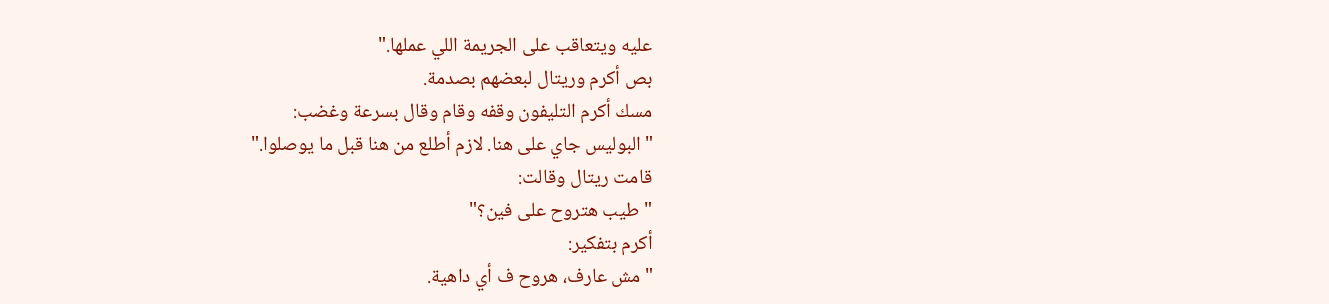عليه ويتعاقب على الجريمة اللي عملها."
بص أكرم وريتال لبعضهم بصدمة.
مسك أكرم التليفون وقفه وقام وقال بسرعة وغضب:
"البوليس جاي على هنا. لازم أطلع من هنا قبل ما يوصلوا."
قامت ريتال وقالت:
"طيب هتروح على فين؟"
أكرم بتفكير:
"مش عارف، هروح ف أي داهية.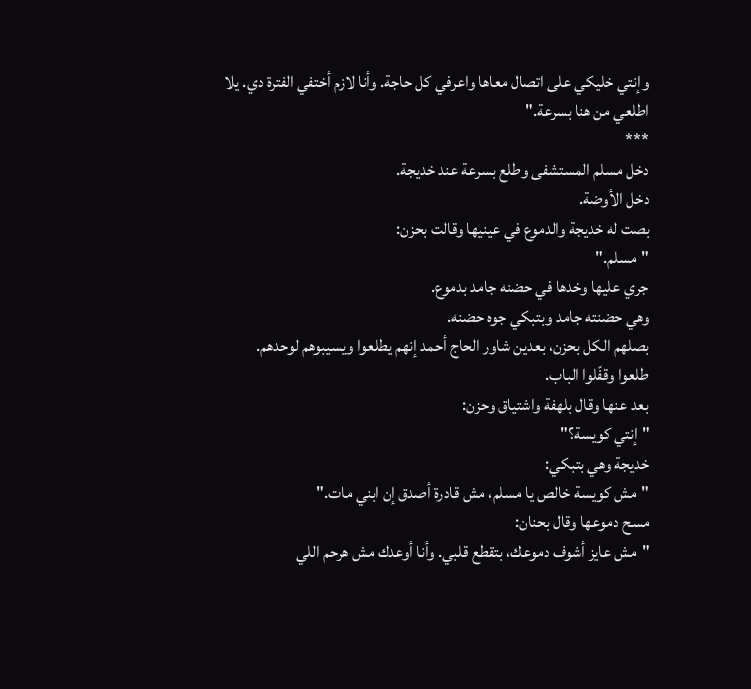وإنتي خليكي على اتصال معاها واعرفي كل حاجة. وأنا لازم أختفي الفترة دي. يلا اطلعي من هنا بسرعة."
***
دخل مسلم المستشفى وطلع بسرعة عند خديجة.
دخل الأوضة.
بصت له خديجة والدموع في عينيها وقالت بحزن:
"مسلم."
جري عليها وخدها في حضنه جامد بدموع.
وهي حضنته جامد وبتبكي جوه حضنه.
بصلهم الكل بحزن، بعدين شاور الحاج أحمد إنهم يطلعوا ويسيبوهم لوحدهم.
طلعوا وقفّلوا الباب.
بعد عنها وقال بلهفة واشتياق وحزن:
"إنتي كويسة؟"
خديجة وهي بتبكي:
"مش كويسة خالص يا مسلم، مش قادرة أصدق إن ابني مات."
مسح دموعها وقال بحنان:
"مش عايز أشوف دموعك، بتقطع قلبي. وأنا أوعدك مش هرحم اللي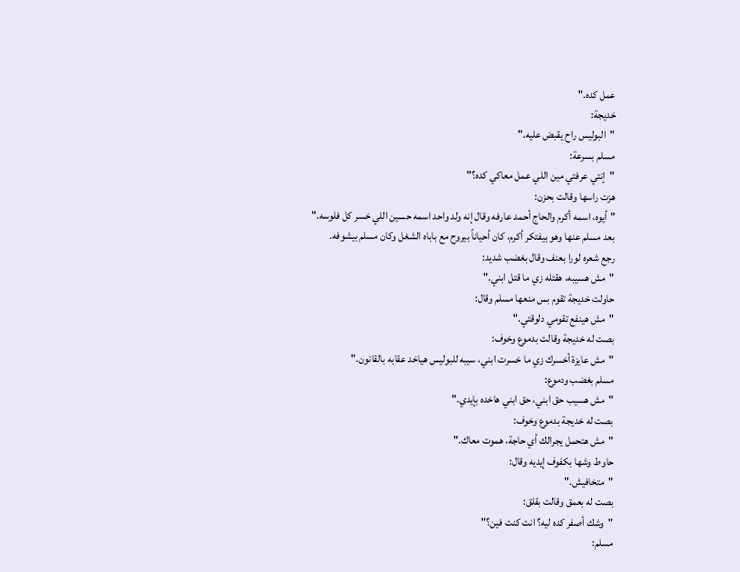عمل كده."
خديجة:
"البوليس راح يقبض عليه."
مسلم بسرعة:
"إنتي عرفتي مين اللي عمل معاكي كده؟"
هزت راسها وقالت بحزن:
"أيوه، اسمه أكرم والحاج أحمد عارفه وقال إنه ولد واحد اسمه حسين اللي خسر كل فلوسه."
بعد مسلم عنها وهو بيفتكر أكرم، كان أحياناً بيروح مع باباه الشغل وكان مسلم بيشوفه.
رجع شعره لورا بعنف وقال بغضب شديد:
"مش هسيبه، هقتله زي ما قتل ابني."
حاولت خديجة تقوم بس منعها مسلم وقال:
"مش هينفع تقومي دلوقتي."
بصت له خديجة وقالت بدموع وخوف:
"مش عايزة أخسرك زي ما خسرت ابني، سيبه للبوليس هياخد عقابه بالقانون."
مسلم بغضب ودموع:
"مش هسيب حق ابني، حق ابني هاخده بإيدي."
بصت له خديجة بدموع وخوف:
"مش هتحمل يجرالك أي حاجة، هموت معاك."
حاوط وشها بكفوف إيديه وقال:
"متخافيش."
بصت له بعمق وقالت بقلق:
"وشك أصفر كده ليه؟ انت كنت فين؟"
مسلم: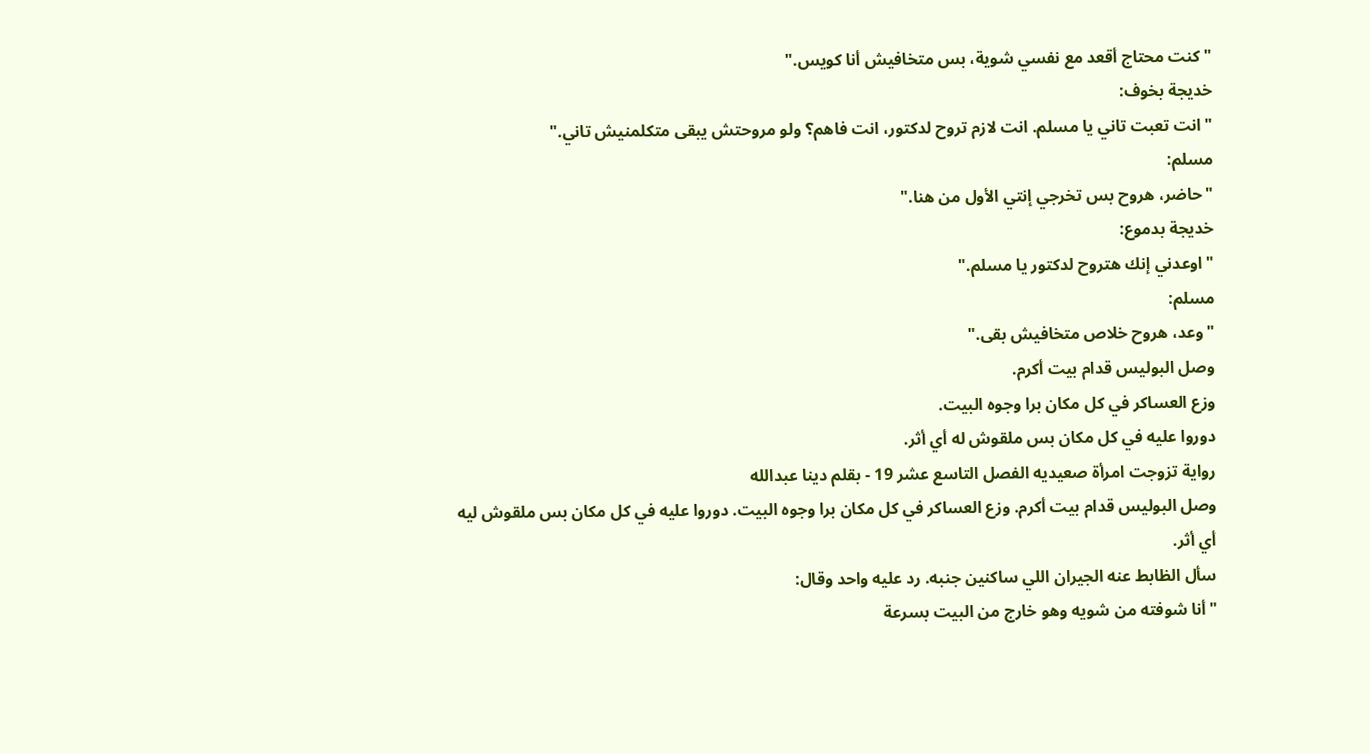"كنت محتاج أقعد مع نفسي شوية، بس متخافيش أنا كويس."
خديجة بخوف:
"انت تعبت تاني يا مسلم. انت لازم تروح لدكتور، انت فاهم؟ ولو مروحتش يبقى متكلمنيش تاني."
مسلم:
"حاضر، هروح بس تخرجي إنتي الأول من هنا."
خديجة بدموع:
"اوعدني إنك هتروح لدكتور يا مسلم."
مسلم:
"وعد، هروح خلاص متخافيش بقى."
وصل البوليس قدام بيت أكرم.
وزع العساكر في كل مكان برا وجوه البيت.
دوروا عليه في كل مكان بس ملقوش له أي أثر.
رواية تزوجت امرأة صعيديه الفصل التاسع عشر 19 - بقلم دينا عبدالله
وصل البوليس قدام بيت أكرم. وزع العساكر في كل مكان برا وجوه البيت. دوروا عليه في كل مكان بس ملقوش ليه أي أثر.
سأل الظابط عنه الجيران اللي ساكنين جنبه. رد عليه واحد وقال:
"أنا شوفته من شويه وهو خارج من البيت بسرعة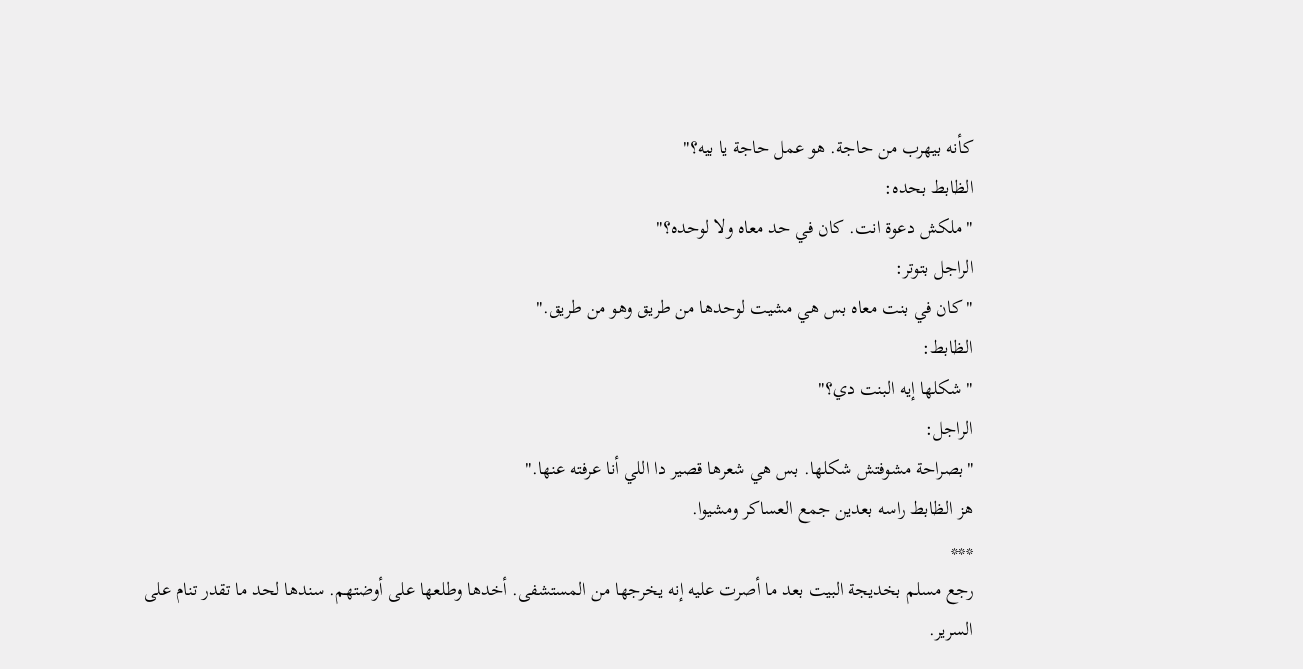كأنه بيهرب من حاجة. هو عمل حاجة يا بيه؟"
الظابط بحده:
"ملكش دعوة انت. كان في حد معاه ولا لوحده؟"
الراجل بتوتر:
"كان في بنت معاه بس هي مشيت لوحدها من طريق وهو من طريق."
الظابط:
"شكلها إيه البنت دي؟"
الراجل:
"بصراحة مشوفتش شكلها. بس هي شعرها قصير دا اللي أنا عرفته عنها."
هز الظابط راسه بعدين جمع العساكر ومشيوا.
***
رجع مسلم بخديجة البيت بعد ما أصرت عليه إنه يخرجها من المستشفى. أخدها وطلعها على أوضتهم. سندها لحد ما تقدر تنام على السرير.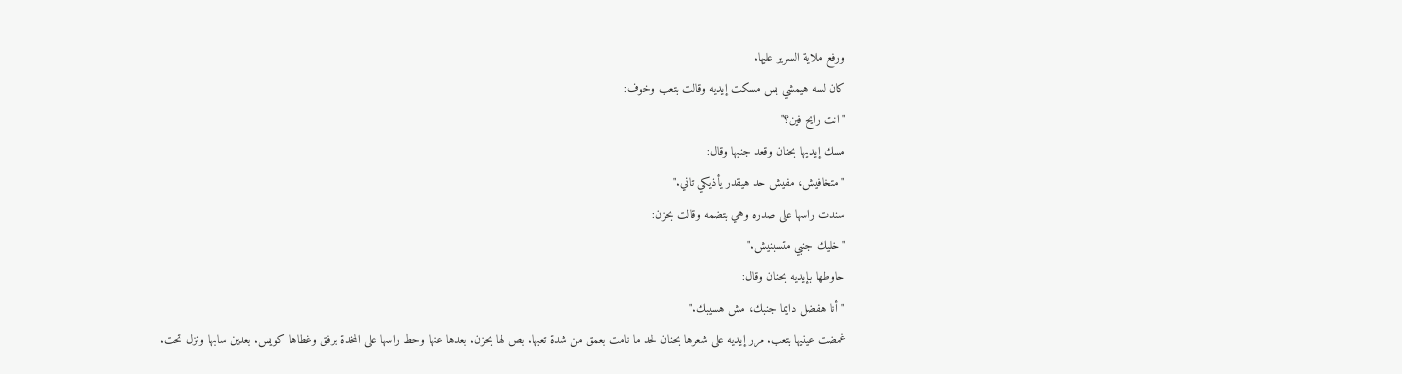ورفع ملاية السرير عليها.
كان لسه هيمشي بس مسكت إيديه وقالت بتعب وخوف:
"انت رايح فين؟"
مسك إيديها بحنان وقعد جنبها وقال:
"متخافيش، مفيش حد هيقدر يأذيكي تاني."
سندت راسها على صدره وهي بتضمه وقالت بحزن:
"خليك جنبي متسبنيش."
حاوطها بإيديه بحنان وقال:
"أنا هفضل دايما جنبك، مش هسيبك."
غمضت عينيها بتعب. مرر إيديه على شعرها بحنان لحد ما نامت بعمق من شدة تعبها. بص لها بحزن. بعدها عنها وحط راسها على المخدة برفق وغطاها كويس. بعدين سابها ونزل تحت.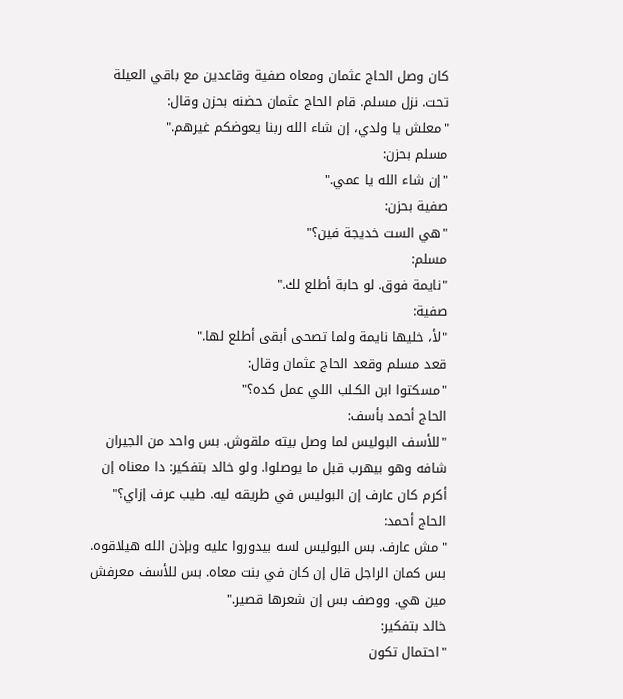كان وصل الحاج عثمان ومعاه صفية وقاعدين مع باقي العيلة تحت. نزل مسلم. قام الحاج عثمان حضنه بحزن وقال:
"معلش يا ولدي، إن شاء الله ربنا يعوضكم غيرهم."
مسلم بحزن:
"إن شاء الله يا عمي."
صفية بحزن:
"هي الست خديجة فين؟"
مسلم:
"نايمة فوق. لو حابة أطلع لك."
صفية:
"لأ، خليها نايمة ولما تصحى أبقى أطلع لها."
قعد مسلم وقعد الحاج عثمان وقال:
"مسكتوا ابن الكـلب اللي عمل كده؟"
الحاج أحمد بأسف:
"للأسف البوليس لما وصل بيته ملقوش. بس واحد من الجيران شافه وهو بيهرب قبل ما يوصلوا. ولو خالد بتفكير: دا معناه إن أكرم كان عارف إن البوليس في طريقه ليه. طيب عرف إزاي؟"
الحاج أحمد:
"مش عارف. بس البوليس لسه بيدوروا عليه وبإذن الله هيلاقوه. بس كمان الراجل قال إن كان في بنت معاه. بس للأسف معرفش مين هي. ووصف بس إن شعرها قصير."
خالد بتفكير:
"احتمال تكون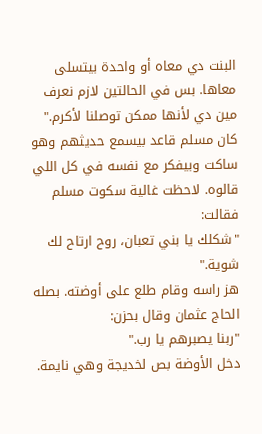البنت دي معاه أو واحدة بيتسلى معاها. بس في الحالتين لازم نعرف مين دي لأنها ممكن توصلنا لأكرم."
كان مسلم قاعد بيسمع حديثهم وهو ساكت وبيفكر مع نفسه في كل اللي قالوه. لاحظت غالية سكوت مسلم فقالت:
"شكلك يا بني تعبان، روح ارتاح لك شوية."
هز راسه وقام طلع على أوضته. بصله الحاج عثمان وقال بحزن:
"ربنا يصبرهم يا رب."
دخل الأوضة بص لخديجة وهي نايمة.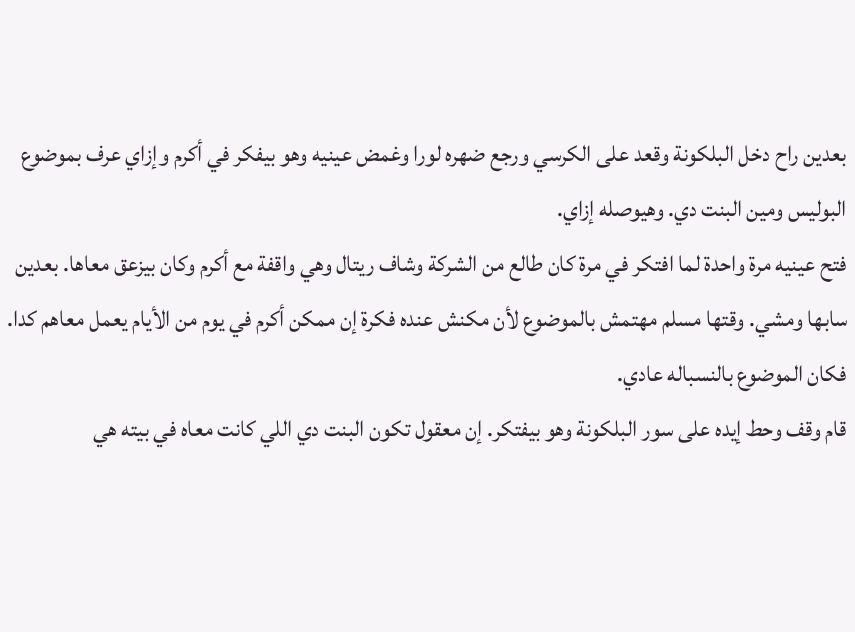بعدين راح دخل البلكونة وقعد على الكرسي ورجع ضهره لورا وغمض عينيه وهو بيفكر في أكرم وإزاي عرف بموضوع البوليس ومين البنت دي. وهيوصله إزاي.
فتح عينيه مرة واحدة لما افتكر في مرة كان طالع من الشركة وشاف ريتال وهي واقفة مع أكرم وكان بيزعق معاها. بعدين سابها ومشي. وقتها مسلم مهتمش بالموضوع لأن مكنش عنده فكرة إن ممكن أكرم في يوم من الأيام يعمل معاهم كدا. فكان الموضوع بالنسباله عادي.
قام وقف وحط إيده على سور البلكونة وهو بيفتكر. إن معقول تكون البنت دي اللي كانت معاه في بيته هي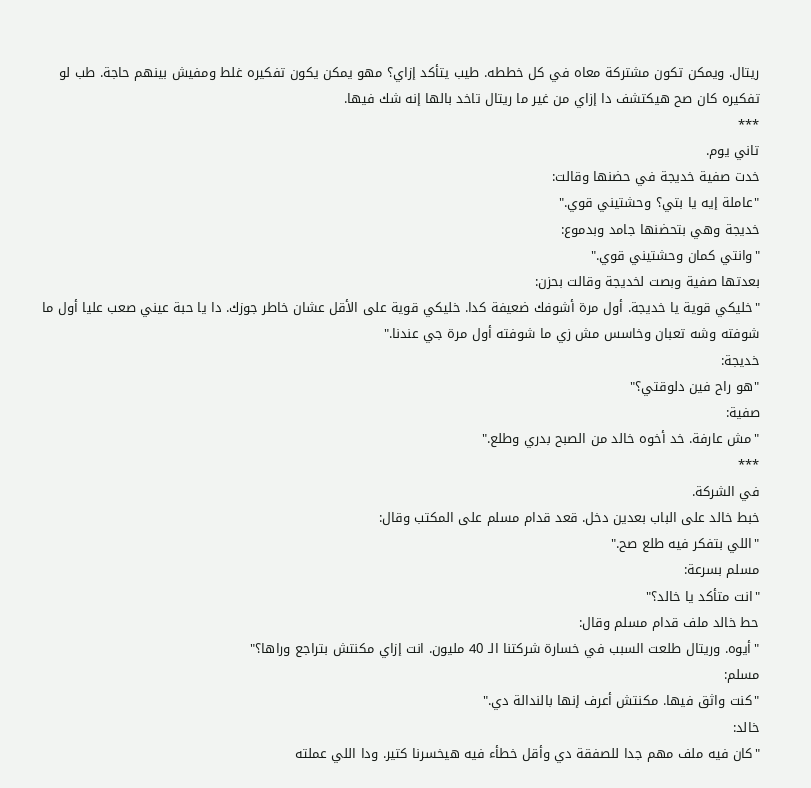ريتال. ويمكن تكون مشتركة معاه في كل خططه. طيب يتأكد إزاي؟ مهو يمكن يكون تفكيره غلط ومفيش بينهم حاجة. طب لو تفكيره كان صح هيكتشف دا إزاي من غير ما ريتال تاخد بالها إنه شك فيها.
***
تاني يوم.
خدت صفية خديجة في حضنها وقالت:
"عاملة إيه يا بتي؟ وحشتيني قوي."
خديجة وهي بتحضنها جامد وبدموع:
"وانتي كمان وحشتيني قوي."
بعدتها صفية وبصت لخديجة وقالت بحزن:
"خليكي قوية يا خديجة. أول مرة أشوفك ضعيفة كدا. خليكي قوية على الأقل عشان خاطر جوزك. دا يا حبة عيني صعب عليا أول ما شوفته وشه تعبان وخاسس مش زي ما شوفته أول مرة جي عندنا."
خديجة:
"هو راح فين دلوقتي؟"
صفية:
"مش عارفة. خد أخوه خالد من الصبح بدري وطلع."
***
في الشركة.
خبط خالد على الباب بعدين دخل. قعد قدام مسلم على المكتب وقال:
"اللي بتفكر فيه طلع صح."
مسلم بسرعة:
"انت متأكد يا خالد؟"
حط خالد ملف قدام مسلم وقال:
"أيوه. وريتال طلعت السبب في خسارة شركتنا الـ 40 مليون. انت إزاي مكنتش بتراجع وراها؟"
مسلم:
"كنت واثق فيها. مكنتش أعرف إنها بالندالة دي."
خالد:
"كان فيه ملف مهم جدا للصفقة دي وأقل خطأء فيه هيخسرنا كتير. ودا اللي عملته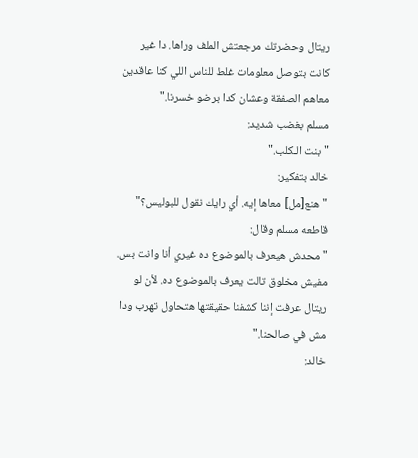ريتال وحضرتك مرجعتش الملف وراها. دا غير كانت بتوصل معلومات غلط للناس اللي كنا عاقدين معاهم الصفقة وعشان كدا برضو خسرنا."
مسلم بغضب شديد:
"بنت الـكلب."
خالد بتفكير:
"هنع[مل] معاها إيه. أي رايك نقول للبوليس؟"
قاطعه مسلم وقال:
"محدش هيعرف بالموضوع ده غيري أنا وانت بس. مفيش مخلوق تالت يعرف بالموضوع ده. لأن لو ريتال عرفت إننا كشفنا حقيقتها هتحاول تهرب ودا مش في صالحنا."
خالد: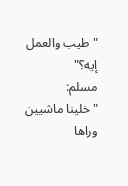"طيب والعمل إيه؟"
مسلم:
"خلينا ماشيين وراها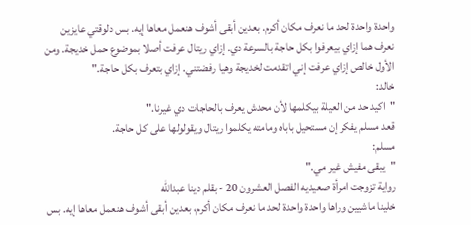واحدة واحدة لحد ما نعرف مكان أكرم. بعدين أبقى أشوف هنعمل معاها إيه. بس دلوقتي عايزين نعرف هما إزاي بيعرفوا بكل حاجة بالسرعة دي. إزاي ريتال عرفت أصلا بموضوع حمل خديجة. ومن الأول خالص إزاي عرفت إني اتقدمت لخديجة وهيا رفضتني. إزاي بتعرف بكل حاجة."
خالد:
"اكيد حد من العيلة بيكلمها لأن محدش يعرف بالحاجات دي غيرنا."
قعد مسلم يفكر إن مستحيل باباه ومامته يكلموا ريتال ويقولولها على كل حاجة.
مسلم:
"يبقى مفيش غير مي."
رواية تزوجت امرأة صعيديه الفصل العشرون 20 - بقلم دينا عبدالله
خلينا ماشيين وراها واحدة واحدة لحد ما نعرف مكان أكرم، بعدين أبقى أشوف هنعمل معاها إيه. بس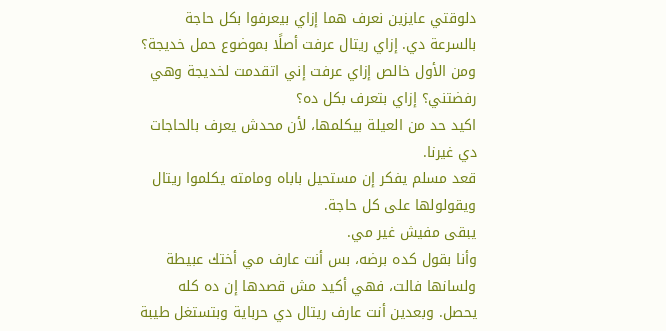دلوقتي عايزين نعرف هما إزاي بيعرفوا بكل حاجة بالسرعة دي. إزاي ريتال عرفت أصلًا بموضوع حمل خديجة؟ ومن الأول خالص إزاي عرفت إني اتقدمت لخديجة وهي رفضتني؟ إزاي بتعرف بكل ده؟
اكيد حد من العيلة بيكلمها، لأن محدش يعرف بالحاجات دي غيرنا.
قعد مسلم يفكر إن مستحيل باباه ومامته يكلموا ريتال ويقولولها على كل حاجة.
يبقى مفيش غير مي.
وأنا بقول كده برضه، بس أنت عارف مي أختك عبيطة ولسانها فالت، فهي أكيد مش قصدها إن ده كله يحصل. وبعدين أنت عارف ريتال دي حرباية وبتستغل طيبة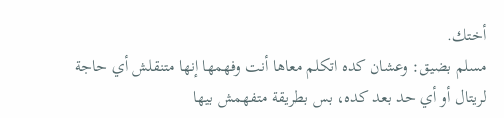أختك.
مسلم بضيق: وعشان كده اتكلم معاها أنت وفهمها إنها متنقلش أي حاجة لريتال أو أي حد بعد كده، بس بطريقة متفهمش بيها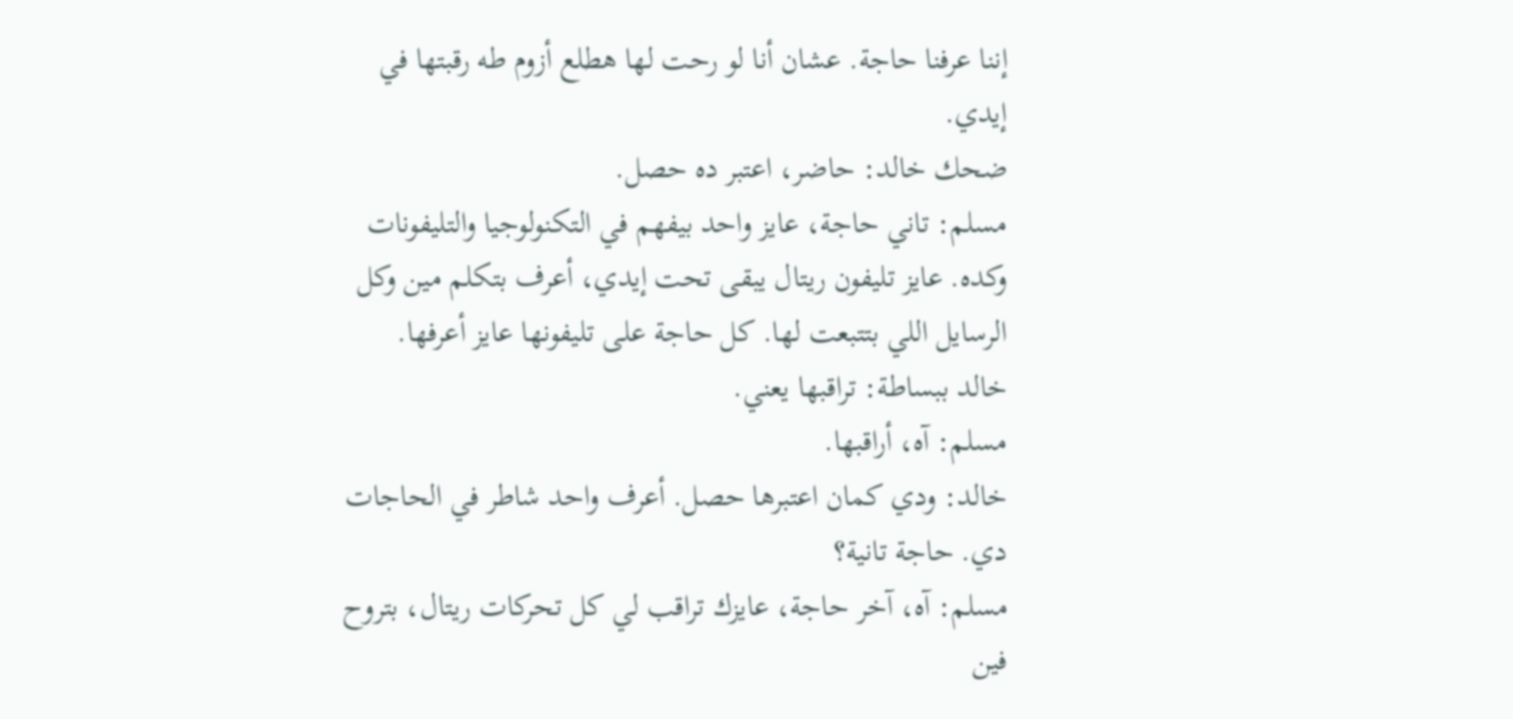إننا عرفنا حاجة. عشان أنا لو رحت لها هطلع أزوم طه رقبتها في إيدي.
ضحك خالد: حاضر، اعتبر ده حصل.
مسلم: تاني حاجة، عايز واحد بيفهم في التكنولوجيا والتليفونات وكده. عايز تليفون ريتال يبقى تحت إيدي، أعرف بتكلم مين وكل الرسايل اللي بتتبعت لها. كل حاجة على تليفونها عايز أعرفها.
خالد ببساطة: تراقبها يعني.
مسلم: آه، أراقبها.
خالد: ودي كمان اعتبرها حصل. أعرف واحد شاطر في الحاجات دي. حاجة تانية؟
مسلم: آه، آخر حاجة، عايزك تراقب لي كل تحركات ريتال، بتروح فين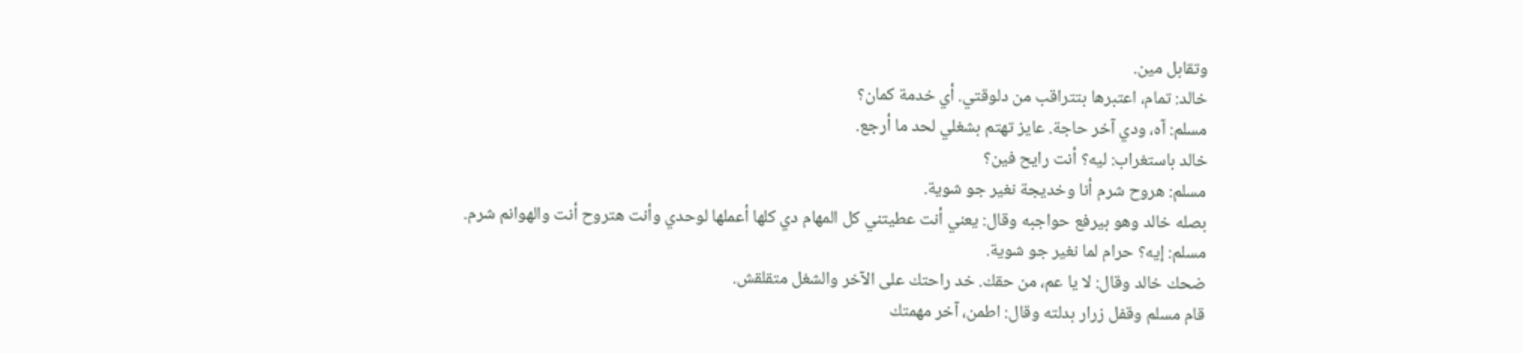وتقابل مين.
خالد: تمام، اعتبرها بتتراقب من دلوقتي. أي خدمة كمان؟
مسلم: آه، ودي آخر حاجة. عايز تهتم بشغلي لحد ما أرجع.
خالد باستغراب: ليه؟ أنت رايح فين؟
مسلم: هروح شرم أنا وخديجة نغير جو شوية.
بصله خالد وهو بيرفع حواجبه وقال: يعني أنت عطيتني كل المهام دي كلها أعملها لوحدي وأنت هتروح أنت والهوانم شرم.
مسلم: إيه؟ حرام لما نغير جو شوية.
ضحك خالد وقال: لا يا عم، من حقك. خد راحتك على الآخر والشغل متقلقش.
قام مسلم وقفل زرار بدلته وقال: اطمن، آخر مهمتك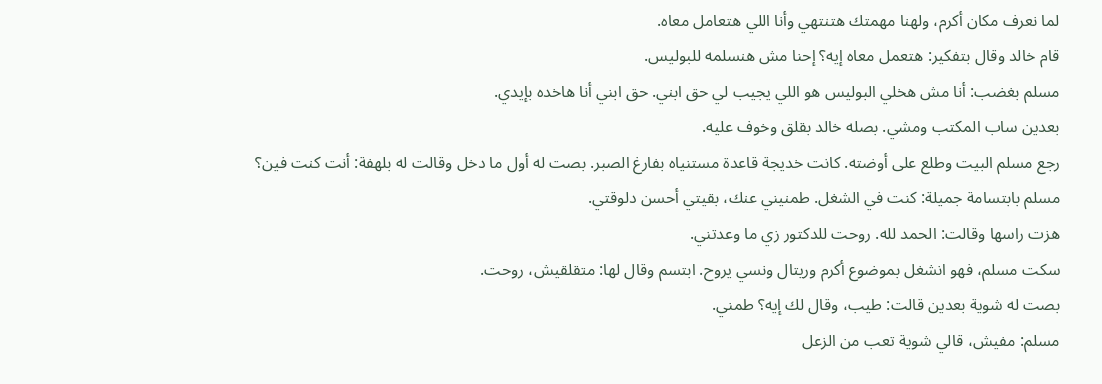لما نعرف مكان أكرم، ولهنا مهمتك هتنتهي وأنا اللي هتعامل معاه.
قام خالد وقال بتفكير: هتعمل معاه إيه؟ إحنا مش هنسلمه للبوليس.
مسلم بغضب: أنا مش هخلي البوليس هو اللي يجيب لي حق ابني. حق ابني أنا هاخده بإيدي.
بعدين ساب المكتب ومشي. بصله خالد بقلق وخوف عليه.
رجع مسلم البيت وطلع على أوضته. كانت خديجة قاعدة مستنياه بفارغ الصبر. بصت له أول ما دخل وقالت له بلهفة: أنت كنت فين؟
مسلم بابتسامة جميلة: كنت في الشغل. طمنيني عنك، بقيتي أحسن دلوقتي.
هزت راسها وقالت: الحمد لله. روحت للدكتور زي ما وعدتني.
سكت مسلم، فهو انشغل بموضوع أكرم وريتال ونسي يروح. ابتسم وقال لها: متقلقيش، روحت.
بصت له شوية بعدين قالت: طيب، وقال لك إيه؟ طمني.
مسلم: مفيش، قالي شوية تعب من الزعل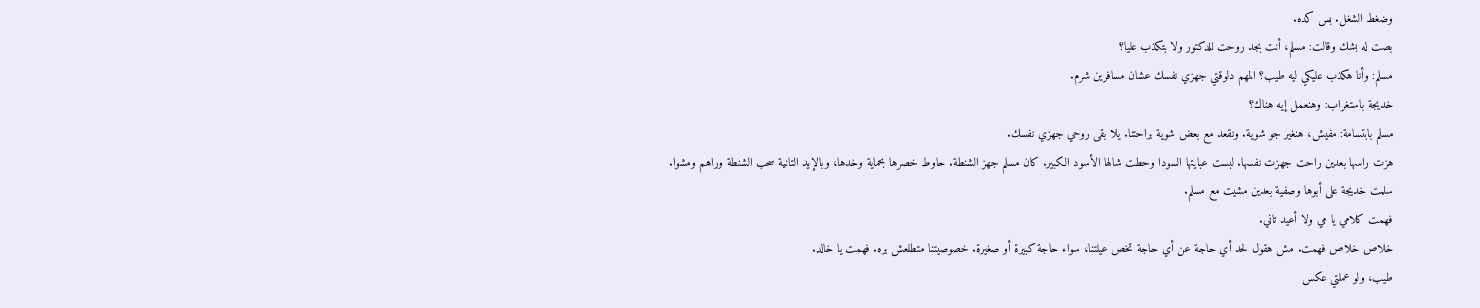وضغط الشغل. بس كده.
بصت له بشك وقالت: مسلم، أنت بجد روحت للدكتور ولا بتكذب عليا؟
مسلم: وأنا هكذب عليكي ليه طيب؟ المهم دلوقتي جهزي نفسك عشان مسافرين شرم.
خديجة باستغراب: وهنعمل إيه هناك؟
مسلم بابتسامة: مفيش، هنغير جو شوية. ونقعد مع بعض شوية براحتنا. يلا بقى روحي جهزي نفسك.
هزت راسها بعدين راحت جهزت نفسها. لبست عبايتها السودا وحطت شالها الأسود الكبير. كان مسلم جهز الشنطة. حاوط خصرها بحماية وخدها، وبالإيد التانية سحب الشنطة وراهم ومشوا.
سلمت خديجة على أبوها وصفية بعدين مشيت مع مسلم.
فهمت كلامي يا مي ولا أعيد تاني.
خلاص خلاص فهمت. مش هقول لحد أي حاجة عن أي حاجة تخص عيلتنا، سواء حاجة كبيرة أو صغيرة. خصوصيتنا متطلعش بره. فهمت يا خالد.
طيب، ولو عملتي عكس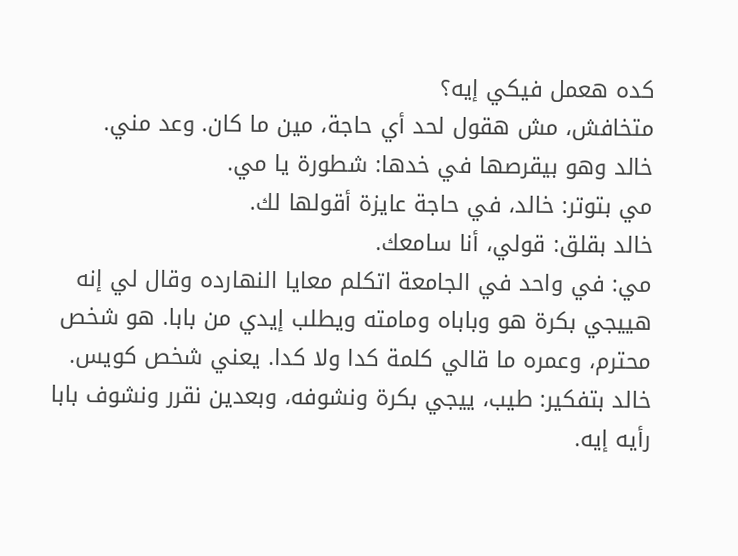كده هعمل فيكي إيه؟
متخافش، مش هقول لحد أي حاجة، مين ما كان. وعد مني.
خالد وهو بيقرصها في خدها: شطورة يا مي.
مي بتوتر: خالد، في حاجة عايزة أقولها لك.
خالد بقلق: قولي، أنا سامعك.
مي: في واحد في الجامعة اتكلم معايا النهارده وقال لي إنه هييجي بكرة هو وباباه ومامته ويطلب إيدي من بابا. هو شخص محترم، وعمره ما قالي كلمة كدا ولا كدا. يعني شخص كويس.
خالد بتفكير: طيب، ييجي بكرة ونشوفه، وبعدين نقرر ونشوف بابا رأيه إيه.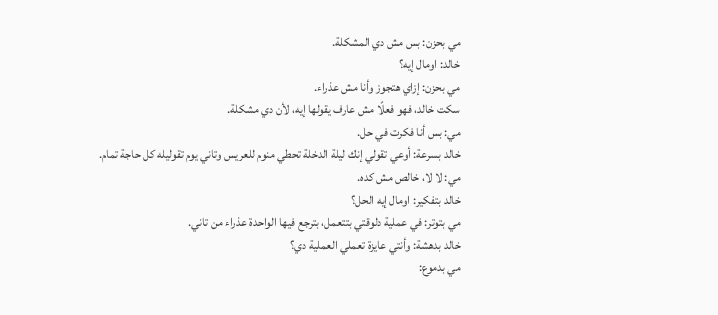مي بحزن: بس مش دي المشكلة.
خالد: اومال إيه؟
مي بحزن: إزاي هتجوز وأنا مش عذراء.
سكت خالد، فهو فعلًا مش عارف يقولها إيه، لأن دي مشكلة.
مي: بس أنا فكرت في حل.
خالد بسرعة: أوعي تقولي إنك ليلة الدخلة تحطي منوم للعريس وتاني يوم تقوليله كل حاجة تمام.
مي: لا لا، خالص مش كده.
خالد بتفكير: اومال إيه الحل؟
مي بتوتر: في عملية دلوقتي بتتعمل، بترجع فيها الواحدة عذراء من تاني.
خالد بدهشة: وأنتي عايزة تعملي العملية دي؟
مي بدموع: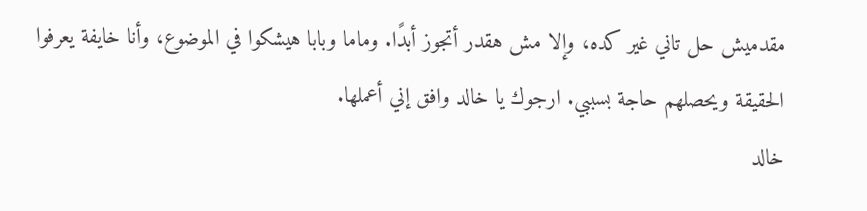مقدميش حل تاني غير كده، وإلا مش هقدر أتجوز أبدًا. وماما وبابا هيشكوا في الموضوع، وأنا خايفة يعرفوا الحقيقة ويحصلهم حاجة بسببي. ارجوك يا خالد وافق إني أعملها.
خالد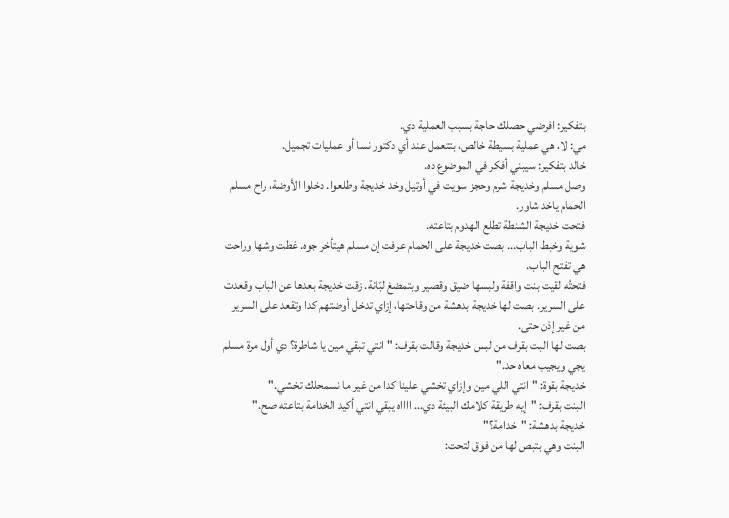بتفكير: افرضي حصلك حاجة بسبب العملية دي.
مي: لا، هي عملية بسيطة خالص، بتتعمل عند أي دكتور نسا أو عمليات تجميل.
خالد بتفكير: سيبني أفكر في الموضوع ده.
وصل مسلم وخديجة شرم وحجز سويت في أوتيل وخد خديجة وطلعوا. دخلوا الأوضة، راح مسلم الحمام ياخد شاور.
فتحت خديجة الشنطة تطلع الهدوم بتاعته.
شوية وخبط الباب... بصت خديجة على الحمام عرفت إن مسلم هيتأخر جوه. غطت وشها وراحت هي تفتح الباب.
فتحتُه لقيت بنت واقفة ولبسها ضيق وقصير وبتمضغ لبّانة. زقت خديجة بعدها عن الباب وقعدت على السرير. بصت لها خديجة بدهشة من وقاحتها، إزاي تدخل أوضتهم كدا وتقعد على السرير من غير إذن حتى.
بصت لها البت بقرف من لبس خديجة وقالت بقرف: "انتي تبقي مين يا شاطرة؟ دي أول مرة مسلم يجي ويجيب معاه حد."
خديجة بقوة: "انتي اللي مين وإزاي تخشي علينا كدا من غير ما نسمحلك تخشي."
البنت بقرف: "إيه طريقة كلامك البيئة دي... ااااه يبقي انتي أكيد الخدامة بتاعته صح."
خديجة بدهشة: "خدامة؟"
البنت وهي بتبص لها من فوق لتحت: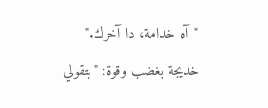"آه خدامة، دا آخرك."
خديجة بغضب وقوة: "بتقولي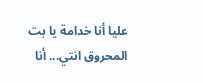عليا أنا خدامة يا بت المحروق انتي... أنا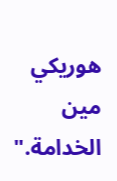هوريكي مين الخدامة."